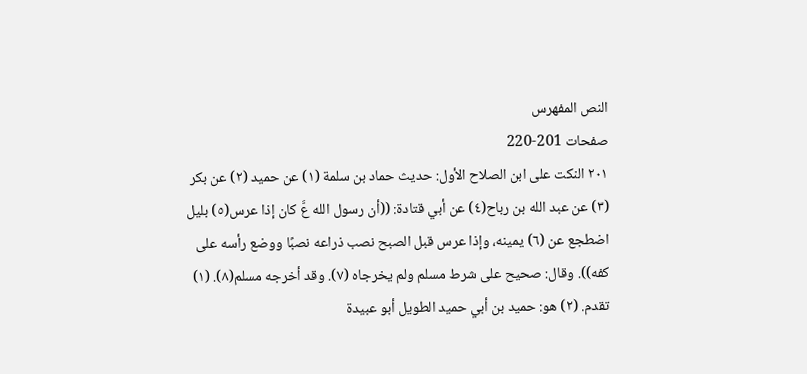النص المفهرس
صفحات 201-220
٢٠١ النكت على ابن الصلاح الأول: حديث حماد بن سلمة (١) عن حميد (٢) عن بكر (٣) عن عبد الله بن رباح(٤) عن أبي قتادة: ((أن رسول الله عَّ كان إذا عرس(٥) بليل اضطجع عن (٦) یمینه، وإذا عرس قبل الصبح نصب ذراعه نصبًا ووضع رأسه علی کفه)). وقال: صحيح على شرط مسلم ولم يخرجاه (٧). وقد أخرجه مسلم(٨). (١) تقدم. (٢) هو: حميد بن أبي حميد الطويل أبو عبيدة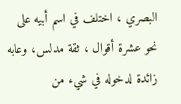البصري ، اختلف في اسم أبيه على نحو عشرة أقوال ، ثقة مدلس، وعابه زائدة لدخوله في شيء من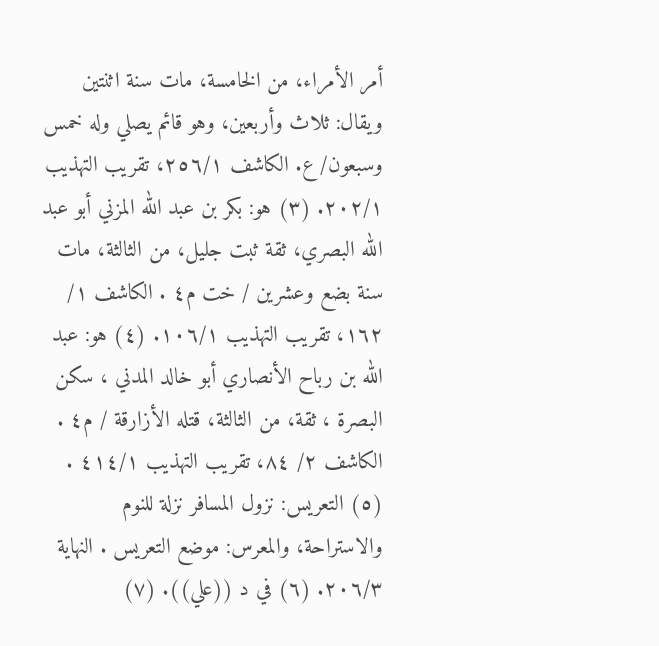أمر الأمراء، من الخامسة، مات سنة اثنتین ویقال: ثلاث وأربعين، وهو قائم يصلي وله خمس وسبعون/ ع. الكاشف ٢٥٦/١، تقريب التهذيب ٢٠٢/١. (٣) هو: بكر بن عبد الله المزني أبو عبد الله البصري، ثقة ثبت جليل، من الثالثة، مات سنة بضع وعشرين / خت م٤ . الكاشف ١/ ١٦٢، تقريب التهذيب ١٠٦/١. (٤) هو: عبد الله بن رباح الأنصاري أبو خالد المدني ، سكن البصرة ، ثقة، من الثالثة، قتله الأزارقة / م٤ . الكاشف ٢/ ٨٤، تقريب التهذيب ٤١٤/١ . (٥) التعريس: نزول المسافر نزلة للنوم والاستراحة، والمعرس: موضع التعريس . النهاية ٢٠٦/٣. (٦) في د ((علي)). (٧)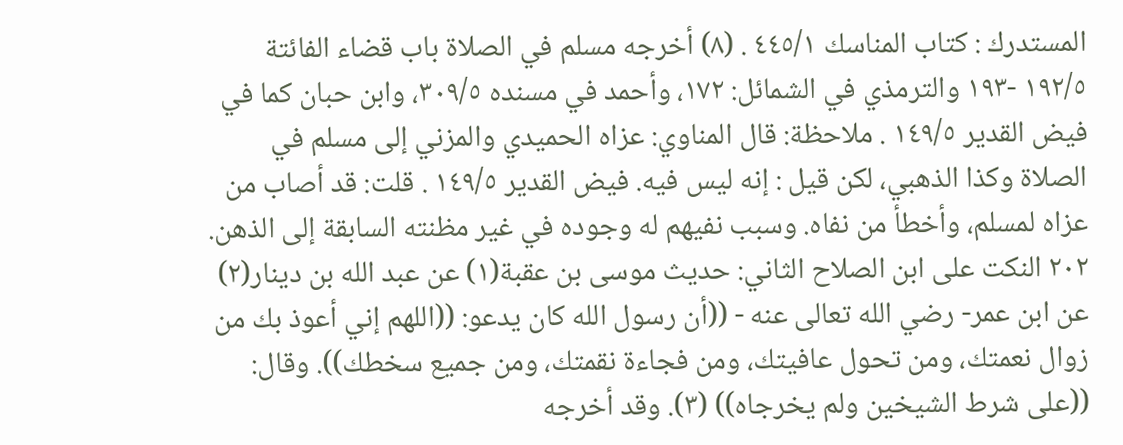المستدرك : كتاب المناسك ٤٤٥/١ . (٨) أخرجه مسلم في الصلاة باب قضاء الفائتة ١٩٢/٥ -١٩٣ والترمذي في الشمائل: ١٧٢، وأحمد في مسنده ٣٠٩/٥، وابن حبان كما في فيض القدير ١٤٩/٥ . ملاحظة: قال المناوي: عزاه الحميدي والمزني إلى مسلم في الصلاة وكذا الذهبي، لكن قيل : إنه ليس فيه. فيض القدير ١٤٩/٥ . قلت: قد أصاب من عزاه لمسلم، وأخطأ من نفاه. وسبب نفيهم له وجوده في غير مظنته السابقة إلى الذهن. ٢٠٢ النكت على ابن الصلاح الثاني: حديث موسى بن عقبة(١) عن عبد الله بن دينار(٢) عن ابن عمر- رضي الله تعالى عنه - ((أن رسول الله كان يدعو: ((اللهم إني أعوذ بك من زوال نعمتك، ومن تحول عافيتك، ومن فجاءة نقمتك، ومن جميع سخطك)). وقال: ((على شرط الشيخين ولم يخرجاه)) (٣). وقد أخرجه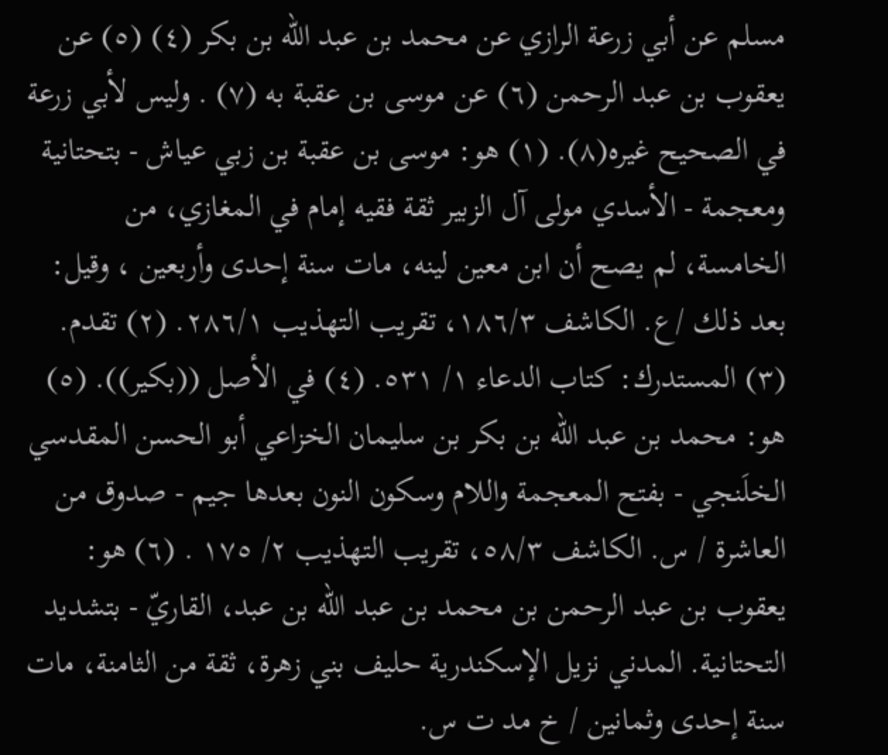مسلم عن أبي زرعة الرازي عن محمد بن عبد الله بن بكر (٤) (٥) عن يعقوب بن عبد الرحمن (٦) عن موسى بن عقبة به (٧) . وليس لأبي زرعة في الصحيح غيره(٨). (١) هو: موسى بن عقبة بن زبي عياش - بتحتانية ومعجمة - الأسدي مولى آل الزبير ثقة فقيه إمام في المغازي، من الخامسة، لم يصح أن ابن معين لينه، مات سنة إحدى وأربعين ، وقيل: بعد ذلك /ع. الكاشف ١٨٦/٣، تقريب التهذيب ٢٨٦/١. (٢) تقدم. (٣) المستدرك: كتاب الدعاء ١/ ٥٣١. (٤) في الأصل ((بكير)). (٥) هو: محمد بن عبد الله بن بكر بن سليمان الخزاعي أبو الحسن المقدسي الخلَنجي - بفتح المعجمة واللام وسكون النون بعدها جیم - صدوق من العاشرة / س. الكاشف ٥٨/٣، تقريب التهذيب ٢/ ١٧٥ . (٦) هو: يعقوب بن عبد الرحمن بن محمد بن عبد الله بن عبد، القاريّ - بتشديد التحتانية. المدني نزيل الإسكندرية حليف بني زهرة، ثقة من الثامنة، مات سنة إحدى وثمانين / خ مد ت س.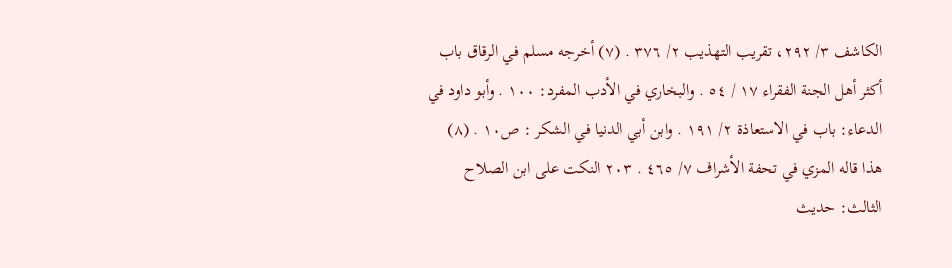الكاشف ٣/ ٢٩٢، تقريب التهذيب ٢/ ٣٧٦ . (٧) أخرجه مسلم في الرقاق باب أكثر أهل الجنة الفقراء ١٧ / ٥٤ . والبخاري في الأدب المفرد: ١٠٠ . وأبو داود في الدعاء: باب في الاستعاذة ٢/ ١٩١ . وابن أبي الدنيا في الشكر : ص١٠ . (٨) هذا قاله المزي في تحفة الأشراف ٧/ ٤٦٥ . ٢٠٣ النكت على ابن الصلاح الثالث: حديث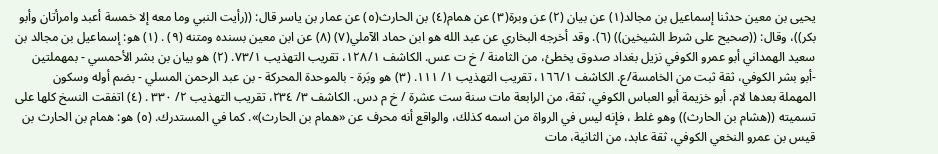يحيى بن معين حدثنا إسماعيل بن مجالد(١) عن بيان (٢) عن وبرة(٣) عن همام(٤) بن الحارث(٥) عن عمار بن ياسر قال: ((رأيت النبي وما معه إلا خمسة أعبد وامرأتان وأبو بكر))، وقال: ((صحيح على شرط الشيخين)) (٦). وقد أخرجه البخاري عن عبد الله هو ابن حماد الآملي(٧) (٨) عن ابن معين بسنده ومتنه (٩) . (١) هو: إسماعيل بن مجالد بن سعيد الهمداني أبو عمرو الكوفي نزيل بغداد صدوق يخطئ، من الثامنة / خ ت عس. الكاشف ١٢٨/١، تقريب التهذيب ٧٣/١. (٢) هو بيان بن بشر الأحمسي - بمهملتين -أبو بشر الكوفي، ثقة ثبت من الخامسة/ع. الكاشف ١٦٦/١، تقريب التهذيب ١/ ١١١. (٣) هو وبَرة - بالموحدة المحركة - بن عبد الرحمن المسلي - بضم أوله وسكون المهملة بعدها لام. أبو خزيمة أبو العباس الكوفي، ثقة، من الرابعة مات سنة ست عشرة / خ م دس. الكاشف ٣/ ٢٣٤، تقريب التهذيب ٢/ ٣٣٠ . (٤) اتفقت النسخ كلها على تسميته ((هشام بن الحارث)) وهو غلط ، فإنه ليس في الرواة من اسمه كذلك، والواقع أنه محرف عن «همام بن الحارث)». كما في المستدرك. (٥) هو: همام بن الحارث بن قيس بن عمرو النخعي الكوفي، ثقة عابد، من الثانية، مات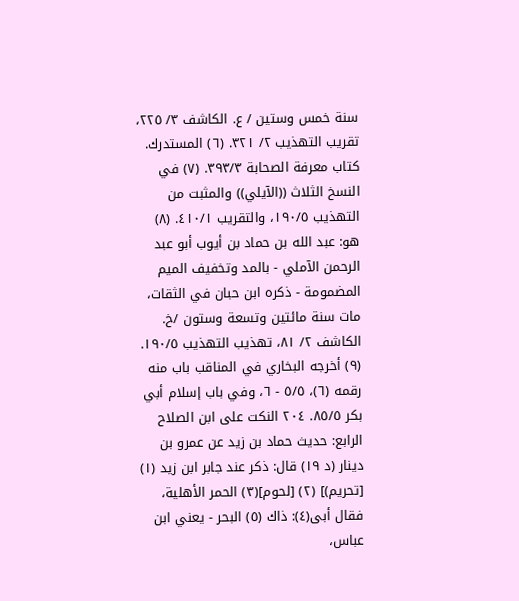سنة خمس وستین / ع. الكاشف ٣/ ٢٢٥، تقريب التهذيب ٢/ ٣٢١. (٦) المستدرك. كتاب معرفة الصحابة ٣٩٣/٣. (٧) في النسخ الثلاث ((الآيلي)) والمثبت من التهذيب ١٩٠/٥، والتقريب ٤١٠/١. (٨) هو: عبد الله بن حماد بن أيوب أبو عبد الرحمن الآملي - بالمد وتخفيف الميم المضمومة - ذكره ابن حبان في الثقات، مات سنة مائتين وتسعة وستون /خ. الكاشف ٢/ ٨١، تهذيب التهذيب ١٩٠/٥. (٩) أخرجه البخاري في المناقب باب منه رقمه (٦)، ٥/٥ - ٦، وفي باب إسلام أبي بكر ٨٥/٥. ٢٠٤ النكت على ابن الصلاح الرابع: حدیث حماد بن زيد عن عمرو بن دينار (د ١٩) قال: ذكر عند جابر ابن زيد (١) [تحريم)] (٢) [لحوم](٣) الحمر الأهلية، فقال أبى(٤): ذاك (٥) البحر - يعني ابن عباس،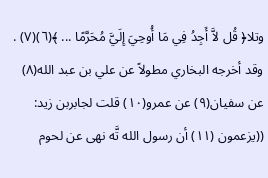وتلا﴿ قُل لاَّ أَجِدُ فِي مَا أُوحِيَ إِلَيَّ مُحَرَّمًا ... ﴾(٦)(٧) . وقد أخرجه البخاري مطولاً عن علي بن عبد الله(٨) عن سفيان(٩) عن عمرو(١٠) قلت لجابربن زيد: ((يزعمون (١١) أن رسول الله تَّه نهى عن لحوم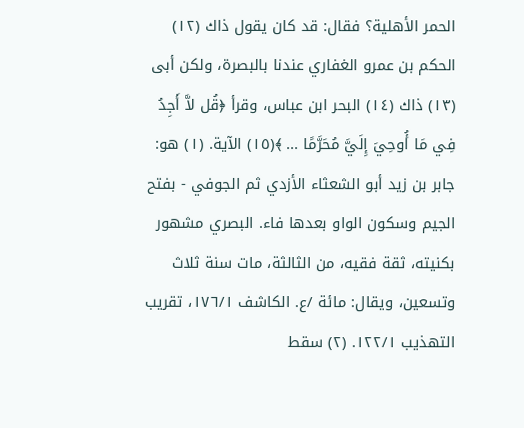الحمر الأهلية؟ فقال: قد كان يقول ذاك (١٢) الحكم بن عمرو الغفاري عندنا بالبصرة، ولكن أبى (١٣) ذاك (١٤) البحر ابن عباس، وقرأ ﴿قُل لاَّ أَجِدُ فِي مَا أُوحِيَ إِلَيَّ مُحَرَّمًا ... ﴾(١٥) الآية. (١) هو: جابر بن زيد أبو الشعثاء الأزدي ثم الجوفي - بفتح الجيم وسكون الواو بعدها فاء. البصري مشهور بكنيته، ثقة فقيه، من الثالثة، مات سنة ثلاث وتسعين، ويقال: مائة /ع. الكاشف ١٧٦/١، تقريب التهذيب ١٢٢/١. (٢) سقط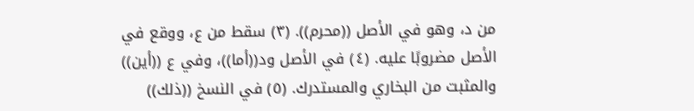من د، وهو في الأصل ((محرم)). (٣) سقط من ع، ووقع في الأصل مضروبًا عليه. (٤) في الأصل ود((أما))، وفي ع ((أين)) والمثبت من البخاري والمستدرك. (٥) في النسخ ((ذلك))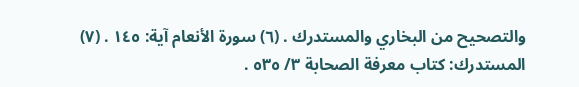والتصحيح من البخاري والمستدرك . (٦) سورة الأنعام آية: ١٤٥ . (٧) المستدرك: كتاب معرفة الصحابة ٣/ ٥٣٥ .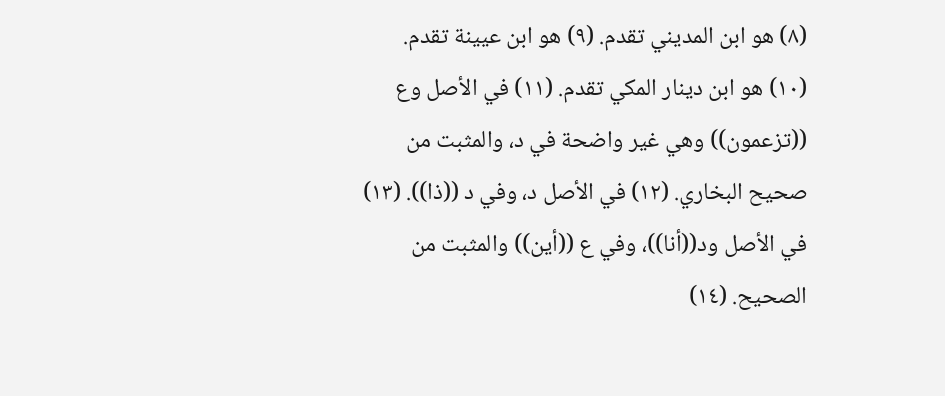(٨) هو ابن المديني تقدم. (٩) هو ابن عيينة تقدم. (١٠) هو ابن دينار المكي تقدم. (١١) في الأصل وع ((تزعمون)) وهي غير واضحة في د، والمثبت من صحيح البخاري. (١٢) في الأصل د، وفي د ((ذا)). (١٣) في الأصل ود((أنا))، وفي ع ((أين)) والمثبت من الصحيح. (١٤)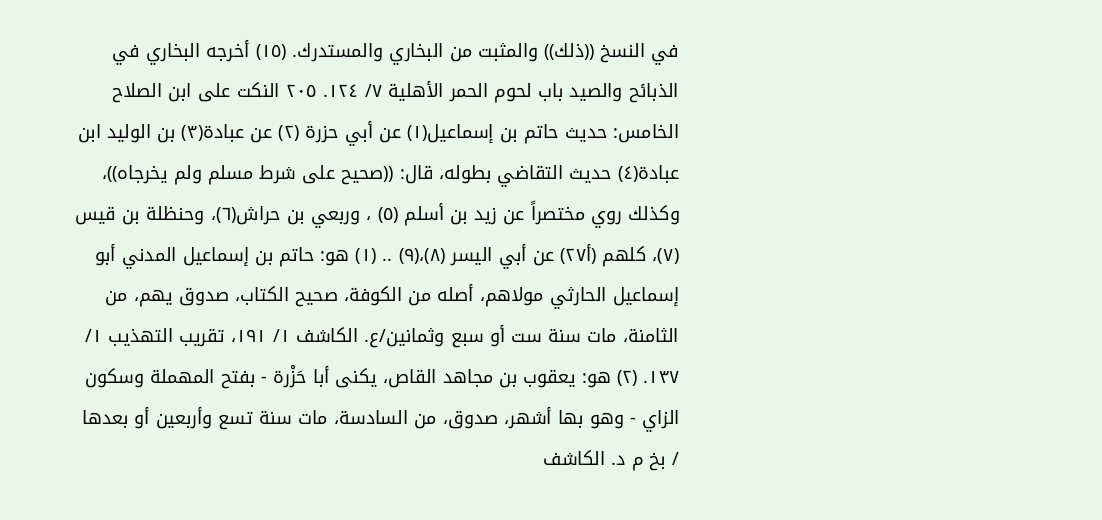في النسخ ((ذلك)) والمثبت من البخاري والمستدرك. (١٥) أخرجه البخاري في الذبائح والصيد باب لحوم الحمر الأهلية ٧/ ١٢٤. ٢٠٥ النكت على ابن الصلاح الخامس: حديث حاتم بن إسماعيل(١) عن أبي حزرة (٢) عن عبادة(٣) بن الوليد ابن عبادة(٤) حديث التقاضي بطوله، قال: ((صحيح على شرط مسلم ولم يخرجاه))، وكذلك روي مختصراً عن زيد بن أسلم (٥) ، وربعي بن حراش(٦)، وحنظلة بن قيس (٧)، كلهم (أ٢٧) عن أبي اليسر (٨)،(٩) .. (١) هو: حاتم بن إسماعيل المدني أبو إسماعيل الحارثي مولاهم، أصله من الكوفة، صحيح الکتاب، صدوق یھم، من الثامنة، مات سنة ست أو سبع وثمانين/ع. الكاشف ١/ ١٩١، تقريب التهذيب ١/ ١٣٧. (٢) هو: يعقوب بن مجاهد القاص، يكنى أبا حَزْرة - بفتح المهملة وسكون الزاي - وهو بها أشهر، صدوق، من السادسة، مات سنة تسع وأربعين أو بعدها / بخ م د. الكاشف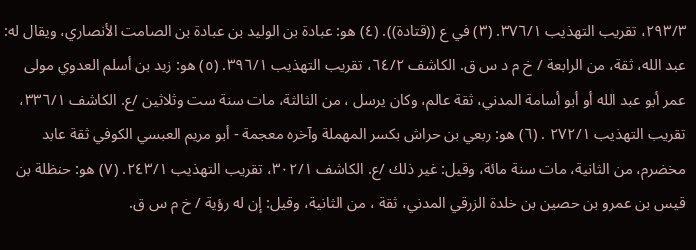٢٩٣/٣، تقريب التهذيب ٣٧٦/١. (٣) في ع ((قتادة)). (٤) هو: عبادة بن الوليد بن عبادة بن الصامت الأنصاري، ويقال له: عبد الله، ثقة، من الرابعة / خ م د س ق. الكاشف ٦٤/٢، تقريب التهذيب ٣٩٦/١. (٥) هو: زيد بن أسلم العدوي مولى عمر أبو عبد الله أو أبو أسامة المدني، ثقة عالم، وكان يرسل ، من الثالثة، مات سنة ست وثلاثين /ع. الكاشف ٣٣٦/١، تقريب التهذيب ٢٧٢/١ . (٦) هو: ربعي بن حراش بكسر المهملة وآخره معجمة - أبو مريم العبسي الكوفي ثقة عابد مخضرم، من الثانية، مات سنة مائة، وقيل: غیر ذلك /ع. الكاشف ٣٠٢/١، تقريب التهذيب ٢٤٣/١. (٧) هو: حنظلة بن قيس بن عمرو بن حصين بن خلدة الزرقي المدني، ثقة ، من الثانية، وقيل: إن له رؤية / خ م س ق.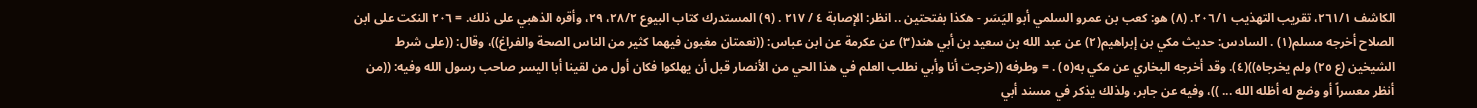الكاشف ٢٦١/١، تقريب التهذيب ٢٠٦/١. (٨) هو: كعب بن عمرو السلمي أبو اليَسَر - هكذا بفتحتين .. انظر: الإصابة ٤ / ٢١٧ . (٩) المستدرك كتاب البيوع ٢٨/٢، ٢٩، وأقره الذهبي على ذلك. = ٢٠٦ النكت على ابن الصلاح أخرجه مسلم(١) . السادس: حديث مكي بن إبراهيم(٢) عن عبد الله بن سعيد بن أبي هند(٣) عن عكرمة عن ابن عباس: ((نعمتان مغبون فيهما كثير من الناس الصحة والفراغ))، وقال: ((على شرط الشيخين (ع ٢٥) ولم يخرجاه))(٤). وقد أخرجه البخاري عن مكي به(٥) . = وطرفه ((خرجت أنا وأبي نطلب العلم في هذا الحي من الأنصار قبل أن يهلكوا فكان أول من لقينا أبا اليسر صاحب رسول الله وفيه: ((من أنظر معسراً أو وضع له أظله الله ... ))، وفيه عن جابر، ولذلك يذكر في مسند أبي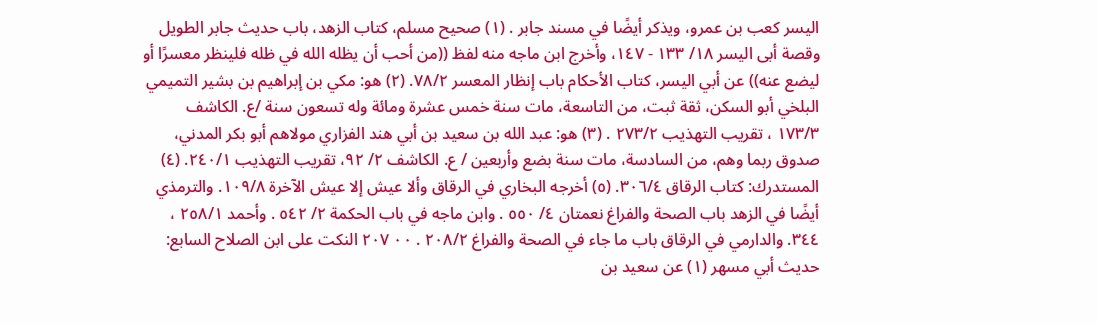اليسر كعب بن عمرو، ويذكر أيضًا في مسند جابر . (١) صحيح مسلم، كتاب الزهد، باب حديث جابر الطويل وقصة أبى اليسر ١٨/ ١٣٣ - ١٤٧، وأخرج ابن ماجه منه لفظ ((من أحب أن يظله الله في ظله فلينظر معسرًا أو ليضع عنه)) عن أبي اليسر، كتاب الأحكام باب إنظار المعسر ٧٨/٢. (٢) هو: مكي بن إبراهيم بن بشير التميمي البلخي أبو السكن، ثقة ثبت، من التاسعة، مات سنة خمس عشرة ومائة وله تسعون سنة /ع. الكاشف ١٧٣/٣ ، تقريب التهذيب ٢٧٣/٢ . (٣) هو: عبد الله بن سعيد بن أبي هند الفزاري مولاهم أبو بكر المدني، صدوق ربما وهم، من السادسة، مات سنة بضع وأربعين / ع. الكاشف ٢/ ٩٢، تقريب التهذيب ٢٤٠/١. (٤) المستدرك: كتاب الرقاق ٣٠٦/٤. (٥) أخرجه البخاري في الرقاق وألا عيش إلا عيش الآخرة ١٠٩/٨. والترمذي أيضًا في الزهد باب الصحة والفراغ نعمتان ٤/ ٥٥٠ . وابن ماجه في باب الحكمة ٢/ ٥٤٢ . وأحمد ٢٥٨/١ ، ٣٤٤. والدارمي في الرقاق باب ما جاء في الصحة والفراغ ٢٠٨/٢ . ٠٠ ٢٠٧ النكت على ابن الصلاح السابع: حديث أبي مسهر (١) عن سعيد بن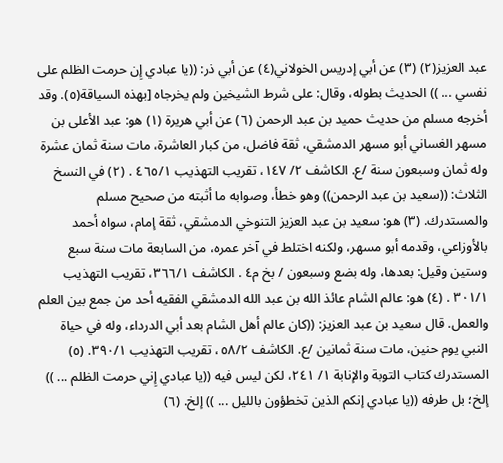عبد العزيز(٢) (٣) عن أبي إدريس الخولاني(٤) عن أبي ذر: ((يا عبادي إِن حرمت الظلم على نفسي ... )) الحديث بطوله، وقال: على شرط الشيخين ولم يخرجاه [بهذه السياقة(٥). وقد أخرجه مسلم من حديث حميد بن عبد الرحمن (٦) عن أبي هريرة (١) هو: عبد الأعلى بن مسهر الغساني أبو مسهر الدمشقي، ثقة فاضل، من كبار العاشرة، مات سنة ثمان عشرة وله ثمان وسبعون سنة /ع. الكاشف ٢/ ١٤٧، تقريب التهذيب ٤٦٥/١ . (٢) في النسخ الثلاث: ((سعيد بن عبد الرحمن)) وهو خطأ، وصوابه ما أثبته من صحيح مسلم والمستدرك. (٣) هو: سعيد بن عبد العزيز التنوخي الدمشقي، ثقة إمام، سواه أحمد بالأوزاعي، وقدمه أبو مسهر، ولكنه اختلط في آخر عمره، من السابعة مات سنة سبع وستين وقيل: بعدها، وله بضع وسبعون / بخ م٤ . الكاشف ٣٦٦/١، تقريب التهذيب ٣٠١/١ . (٤) هو: عالم الشام عائذ الله بن عبد الله الدمشقي الفقيه أحد من جمع بين العلم والعمل. قال سعيد بن عبد العزيز: ((كان عالم أهل الشام بعد أبي الدرداء، وله في حياة النبي يوم حنین، مات سنة ثمانین /ع. الكاشف ٥٨/٢، تقريب التهذيب ٣٩٠/١. (٥) المستدرك كتاب التوبة والإنابة ١/ ٢٤١، لكن ليس فيه ((يا عبادي إِني حرمت الظلم ... )) إلخ؛ بل طرفه ((يا عبادي إنكم الذين تخطؤون بالليل ... )) إلخ. (٦)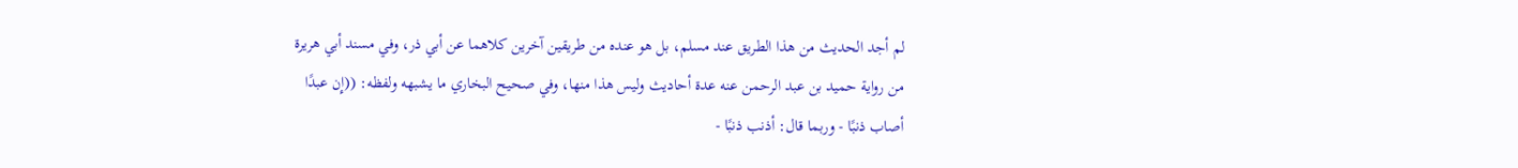لم أجد الحديث من هذا الطريق عند مسلم، بل هو عنده من طريقين آخرين كلاهما عن أبي ذر، وفي مسند أبي هريرة من رواية حمید بن عبد الرحمن عنه عدة أحاديث وليس هذا منها، وفي صحيح البخاري ما يشبهه ولفظه: ((إِن عبدًا أصاب ذنبًا - وربما قال: أذنب ذنبًا -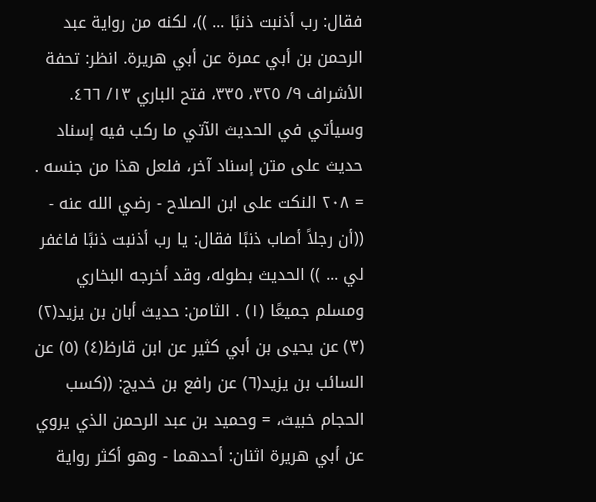فقال: رب أذنبت ذنبًا ... ))، لكنه من رواية عبد الرحمن بن أبي عمرة عن أبي هريرة. انظر: تحفة الأشراف ٩/ ٣٢٥، ٣٣٥، فتح الباري ١٣/ ٤٦٦. وسيأتي في الحديث الآتي ما ركب فيه إسناد حديث على متن إسناد آخر، فلعل هذا من جنسه . = ٢٠٨ النكت على ابن الصلاح - رضي الله عنه - ((أن رجلاً أصاب ذنبًا فقال: يا رب أذنبت ذنبًا فاغفر لي ... )) الحديث بطوله، وقد أخرجه البخاري ومسلم جميعًا (١) . الثامن: حديث أبان بن يزيد(٢) (٣) عن يحيى بن أبي كثير عن ابن قارظ(٤) (٥) عن السائب بن يزيد(٦) عن رافع بن خديج: ((كسب الحجام خبيث، = وحميد بن عبد الرحمن الذي يروي عن أبي هريرة اثنان: أحدهما - وهو أكثر رواية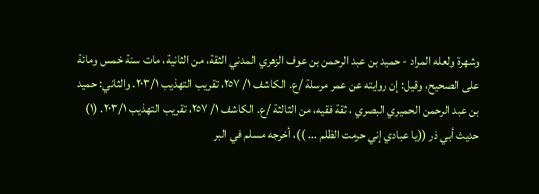وشهرة ولعله المراد - حميد بن عبد الرحمن بن عوف الزهري المدني الثقة، من الثانية، مات سنة خمس ومائة على الصحيح، وقيل: إن روايته عن عمر مرسلة /ع. الكاشف ١/ ٢٥٧، تقريب التهذيب ٢٠٣/١. والثاني: حميد بن عبد الرحمن الحميري البصري ، ثقة فقيه، من الثالثة /ع. الكاشف ١/ ٢٥٧، تقريب التهذيب ٢٠٣/١. (١) حديث أبي ذر ((يا عبادي إني حرمت الظلم ... ))، أخرجه مسلم في البر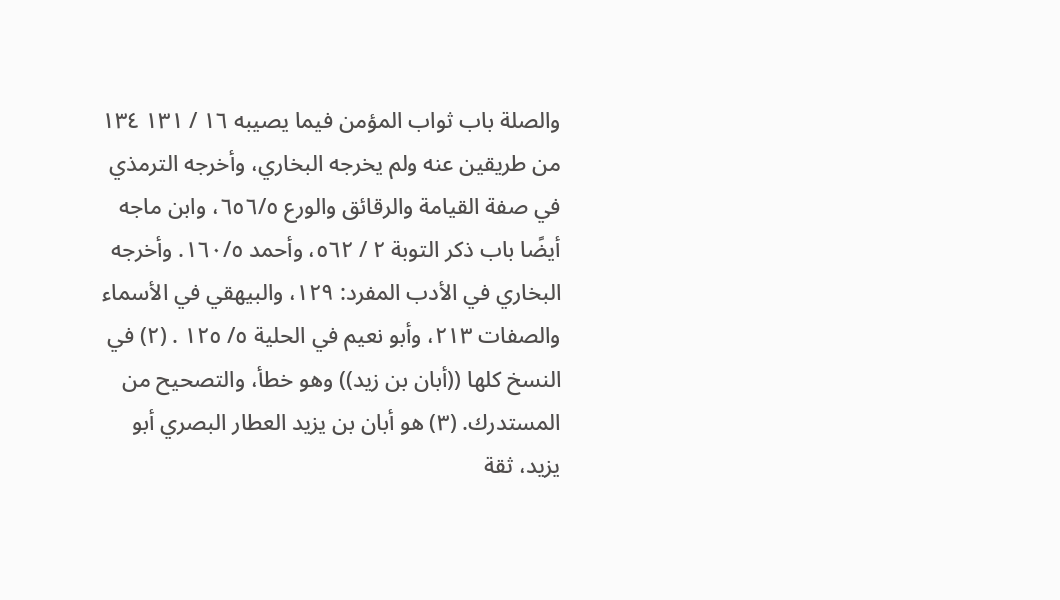والصلة باب ثواب المؤمن فيما يصيبه ١٦ / ١٣١ ١٣٤ من طريقين عنه ولم يخرجه البخاري، وأخرجه الترمذي في صفة القيامة والرقائق والورع ٦٥٦/٥، وابن ماجه أيضًا باب ذكر التوبة ٢ / ٥٦٢، وأحمد ١٦٠/٥. وأخرجه البخاري في الأدب المفرد: ١٢٩، والبيهقي في الأسماء والصفات ٢١٣، وأبو نعيم في الحلية ٥/ ١٢٥ . (٢) في النسخ كلها ((أبان بن زيد)) وهو خطأ، والتصحيح من المستدرك. (٣) هو أبان بن يزيد العطار البصري أبو يزيد، ثقة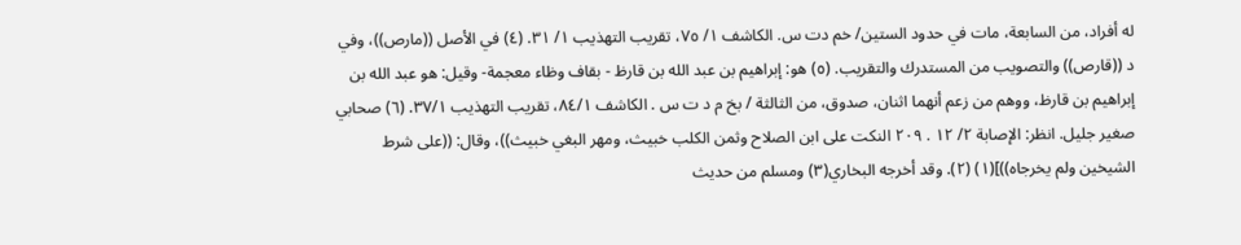له أفراد، من السابعة، مات في حدود الستین/ خم دت س. الكاشف ١/ ٧٥، تقريب التهذيب ١/ ٣١. (٤) في الأصل ((مارص))، وفي د ((قارص)) والتصويب من المستدرك والتقريب. (٥) هو: إبراهيم بن عبد الله بن قارظ - بقاف وظاء معجمة- وقيل: هو عبد الله بن إبراهيم بن قارظ، ووهم من زعم أنهما اثنان، صدوق، من الثالثة / بخ م د ت س . الكاشف ٨٤/١، تقريب التهذيب ٣٧/١. (٦) صحابي صغير جليل. انظر: الإصابة ٢/ ١٢ . ٢٠٩ النكت على ابن الصلاح وثمن الكلب خبيث، ومهر البغي خبيث))، وقال: ((على شرط الشيخين ولم يخرجاه))](١) (٢). وقد أخرجه البخاري(٣) ومسلم من حديث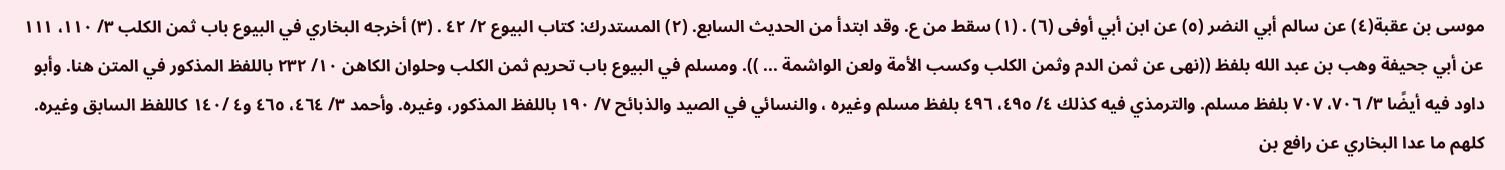موسى بن عقبة(٤) عن سالم أبي النضر (٥) عن ابن أبي أوفى (٦) . (١) سقط من ع. وقد ابتدأ من الحديث السابع. (٢) المستدرك: كتاب البيوع ٢/ ٤٢ . (٣) أخرجه البخاري في البيوع باب ثمن الكلب ٣/ ١١٠، ١١١ عن أبي جحيفة وهب بن عبد الله بلفظ ((نهى عن ثمن الدم وثمن الكلب وكسب الأمة ولعن الواشمة ... )). ومسلم في البيوع باب تحريم ثمن الكلب وحلوان الكاهن ١٠/ ٢٣٢ باللفظ المذكور في المتن هنا. وأبو داود فيه أيضًا ٣/ ٧٠٦، ٧٠٧ بلفظ مسلم. والترمذي فيه كذلك ٤/ ٤٩٥، ٤٩٦ بلفظ مسلم وغيره ، والنسائي في الصيد والذبائح ٧/ ١٩٠ باللفظ المذكور، وغيره. وأحمد ٣/ ٤٦٤، ٤٦٥ و٤ /١٤٠ كاللفظ السابق وغيره. کلهم ما عدا البخاري عن رافع بن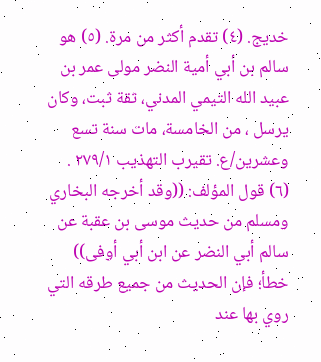خديج. (٤) تقدم أكثر من مرة. (٥) هو سالم بن أبي أمية النضر مولى عمر بن عبيد الله التيمي المدني، ثقة ثبت، وكان يرسل ، من الخامسة، مات سنة تسع وعشرين/ع. تقيرب التهذيب ٢٧٩/١ . (٦) قول المؤلف: ((وقد أخرجه البخاري ومسلم من حديث موسى بن عقبة عن سالم أبي النضر عن ابن أبي أوفى)) خطأ؛ فإن الحديث من جميع طرقه التي روي بها عند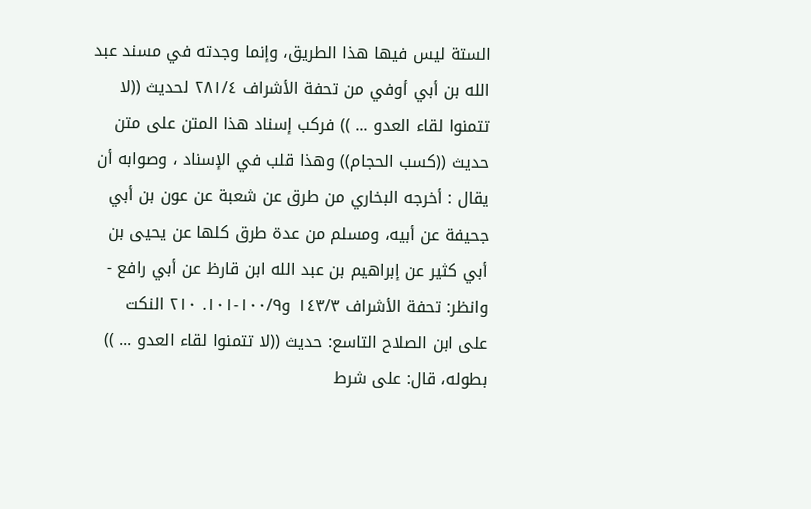الستة ليس فيها هذا الطريق، وإنما وجدته في مسند عبد الله بن أبي أوفي من تحفة الأشراف ٢٨١/٤ لحديث ((لا تتمنوا لقاء العدو ... )) فركب إسناد هذا المتن على متن حديث ((كسب الحجام)) وهذا قلب في الإسناد ، وصوابه أن يقال : أخرجه البخاري من طرق عن شعبة عن عون بن أبي جحيفة عن أبيه، ومسلم من عدة طرق كلها عن يحيى بن أبي كثير عن إبراهيم بن عبد الله ابن قارظ عن أبي رافع - وانظر: تحفة الأشراف ١٤٣/٣ و١٠٠/٩-١٠١. ٢١٠ النكت على ابن الصلاح التاسع: حديث ((لا تتمنوا لقاء العدو ... )) بطوله، قال: على شرط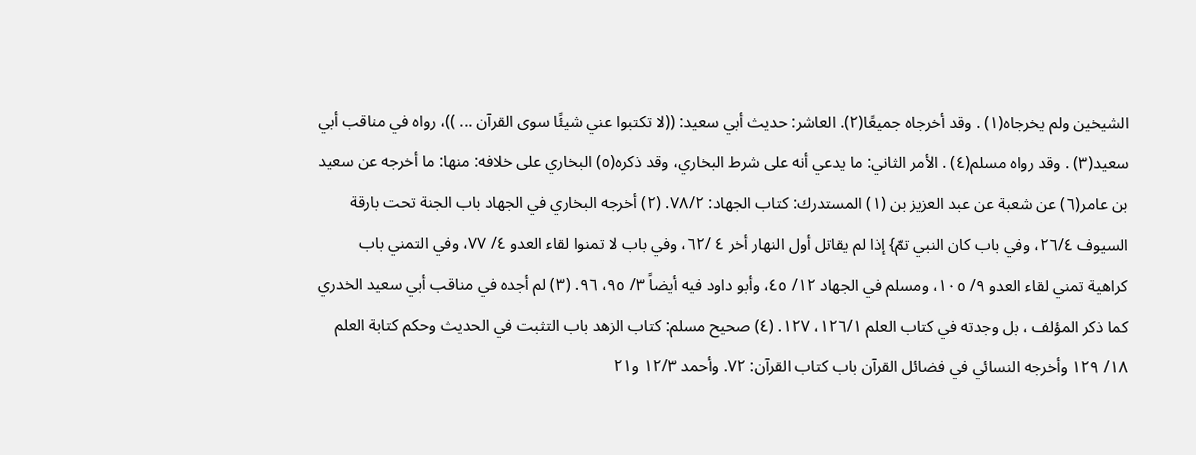الشيخين ولم يخرجاه(١) . وقد أخرجاه جميعًا(٢). العاشر: حديث أبي سعيد: ((لا تكتبوا عني شيئًا سوى القرآن ... ))، رواه في مناقب أبي سعيد(٣) . وقد رواه مسلم(٤) . الأمر الثاني: ما يدعي أنه على شرط البخاري، وقد ذكره(٥) البخاري على خلافه: منها: ما أخرجه عن سعيد بن عامر(٦) عن شعبة عن عبد العزيز بن (١) المستدرك: كتاب الجهاد: ٧٨/٢. (٢) أخرجه البخاري في الجهاد باب الجنة تحت بارقة السيوف ٢٦/٤، وفي باب كان النبي تمّ} إذا لم يقاتل أول النهار أخر ٤ /٦٢، وفي باب لا تمنوا لقاء العدو ٤/ ٧٧، وفي التمني باب كراهية تمني لقاء العدو ٩/ ١٠٥، ومسلم في الجهاد ١٢/ ٤٥، وأبو داود فيه أيضاً ٣/ ٩٥، ٩٦. (٣) لم أجده في مناقب أبي سعيد الخدري كما ذكر المؤلف ، بل وجدته في كتاب العلم ١٢٦/١، ١٢٧. (٤) صحيح مسلم: كتاب الزهد باب التثبت في الحديث وحكم كتابة العلم ١٨/ ١٢٩ وأخرجه النسائي في فضائل القرآن باب كتاب القرآن: ٧٢. وأحمد ١٢/٣ و٢١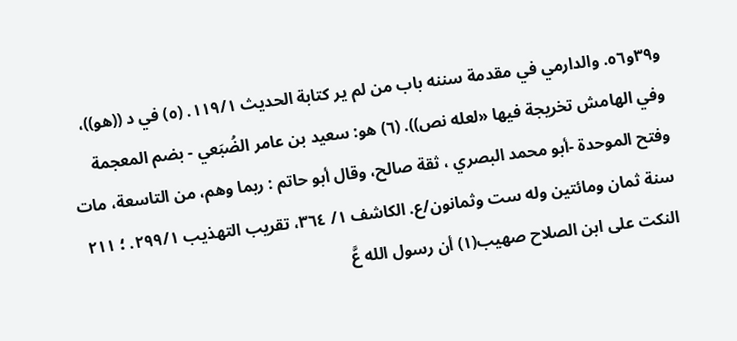و٣٩و٥٦. والدارمي في مقدمة سننه باب من لم ير كتابة الحديث ١١٩/١. (٥) في د ((هو))، وفي الهامش تخريجة فيها «لعله نص)). (٦) هو: سعيد بن عامر الضُبَعي - بضم المعجمة وفتح الموحدة -أبو محمد البصري ، ثقة صالح، وقال أبو حاتم : ربما وهم، من التاسعة، مات سنة ثمان ومائتين وله ست وثمانون/ع. الكاشف ١/ ٣٦٤، تقريب التهذيب ٢٩٩/١. ؛ ٢١١ النكت على ابن الصلاح صهيب(١) أن رسول الله عَّ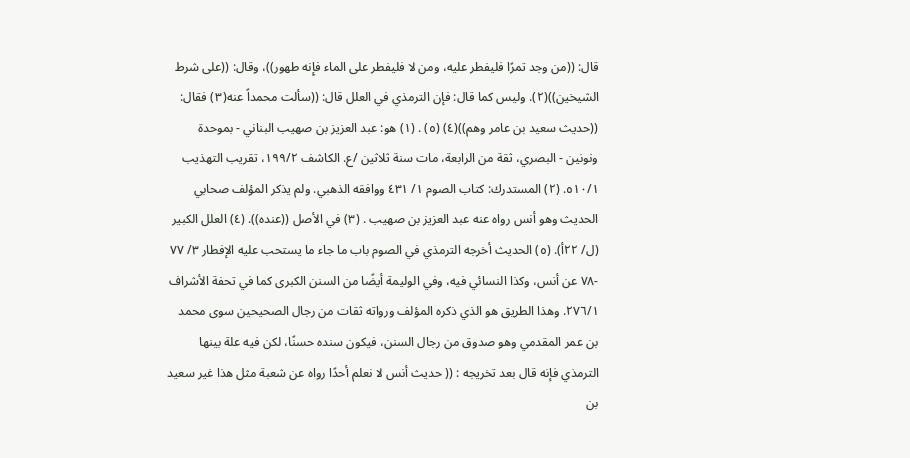قال: ((من وجد تمرًا فليفطر عليه، ومن لا فليفطر على الماء فإِنه طهور))، وقال: ((على شرط الشيخين))(٢). وليس كما قال: فإن الترمذي في العلل قال: ((سألت محمداً عنه(٣) فقال: ((حديث سعيد بن عامر وهم))(٤) (٥) . (١) هو: عبد العزيز بن صهيب البناني - بموحدة ونونين - البصري، ثقة من الرابعة، مات سنة ثلاثین /ع. الكاشف ١٩٩/٢، تقريب التهذيب ٥١٠/١. (٢) المستدرك: كتاب الصوم ١/ ٤٣١ ووافقه الذهبي. ولم يذكر المؤلف صحابي الحديث وهو أنس رواه عنه عبد العزيز بن صهيب . (٣) في الأصل ((عنده)). (٤) العلل الكبير (ل/ ٢٢أ). (٥) الحديث أخرجه الترمذي في الصوم باب ما جاء ما يستحب عليه الإفطار ٣/ ٧٧ -٧٨ عن أنس، وكذا النسائي فيه، وفي الوليمة أيضًا من السنن الكبرى كما في تحفة الأشراف ٢٧٦/١. وهذا الطريق هو الذي ذكره المؤلف ورواته ثقات من رجال الصحیحین سوى محمد بن عمر المقدمي وهو صدوق من رجال السنن، فيكون سنده حسنًا، لكن فيه علة بينها الترمذي فإنه قال بعد تخريجه : (( حديث أنس لا نعلم أحدًا رواه عن شعبة مثل هذا غیر سعيد بن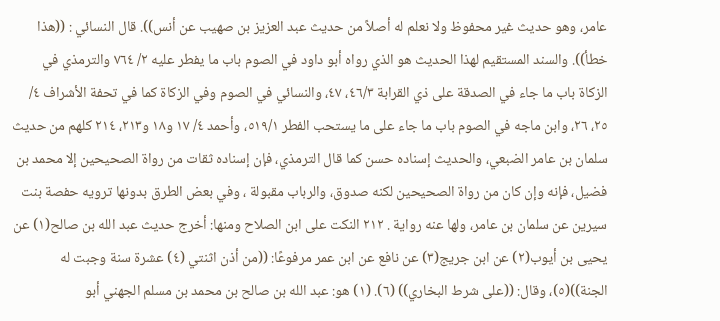عامر، وهو حديث غير محفوظ ولا نعلم له أصلاً من حديث عبد العزيز بن صهيب عن أنس)). قال النسائي : ((هذا خطأ)). والسند المستقيم لهذا الحديث هو الذي رواه أبو داود في الصوم باب ما يفطر عليه ٢/ ٧٦٤ والترمذي في الزكاة باب ما جاء في الصدقة على ذي القرابة ٤٦/٣، ٤٧، والنسائي في الصوم وفي الزكاة كما في تحفة الأشراف ٤/ ٢٥، ٢٦، وابن ماجه في الصوم باب ما جاء على ما يستحب الفطر ٥١٩/١، وأحمد ٤/ ١٧ و١٨ و٢١٣، ٢١٤ كلهم من حديث سلمان بن عامر الضبعي، والحديث إسناده حسن كما قال الترمذي، فإن إسناده ثقات من رواة الصحيحين إلا محمد بن فضيل، فإنه وإن كان من رواة الصحیحین لکنه صدوق، والرباب مقبولة ، وفي بعض الطرق بدونها ترويه حفصة بنت سيرين عن سلمان بن عامر، ولها عنه روایة . ٢١٢ النكت على ابن الصلاح ومنها: أخرج حديث عبد الله بن صالح(١) عن يحيى بن أيوب(٢) عن ابن جريج(٣) عن نافع عن ابن عمر مرفوعًا: ((من أذن اثنتي (٤) عشرة سنة وجبت له الجنة))(٥)، وقال: ((على شرط البخاري)) (٦). (١) هو: عبد الله بن صالح بن محمد بن مسلم الجهني أبو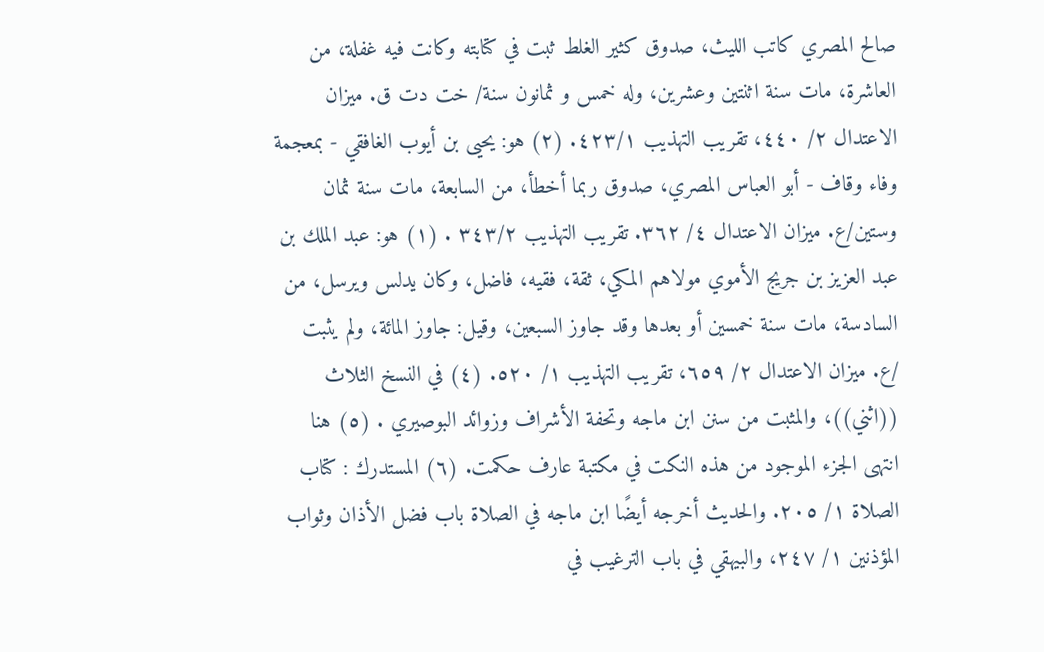صالح المصري كاتب الليث، صدوق كثير الغلط ثبت في كتابته وكانت فيه غفلة، من العاشرة، مات سنة اثنتين وعشرين، وله خمس و ثمانون سنة/ خت دت ق. ميزان الاعتدال ٢/ ٤٤٠، تقريب التهذيب ٤٢٣/١. (٢) هو: يحيى بن أيوب الغافقي - بمعجمة وفاء وقاف - أبو العباس المصري، صدوق ربما أخطأ، من السابعة، مات سنة ثمان وستين/ع. ميزان الاعتدال ٤/ ٣٦٢. تقريب التهذيب ٣٤٣/٢ . (١) هو: عبد الملك بن عبد العزيز بن جريج الأموي مولاهم المكي، ثقة، فقيه، فاضل، وكان يدلس ويرسل، من السادسة، مات سنة خمسين أو بعدها وقد جاوز السبعين، وقيل: جاوز المائة، ولم يثبت /ع. ميزان الاعتدال ٢/ ٦٥٩، تقريب التهذيب ١/ ٥٢٠. (٤) في النسخ الثلاث ((اثني))، والمثبت من سنن ابن ماجه وتحفة الأشراف وزوائد البوصيري . (٥) هنا انتهى الجزء الموجود من هذه النكت في مكتبة عارف حكمت. (٦) المستدرك : كتاب الصلاة ١/ ٢٠٥. والحديث أخرجه أيضًا ابن ماجه في الصلاة باب فضل الأذان وثواب المؤذنين ١/ ٢٤٧، والبيهقي في باب الترغيب في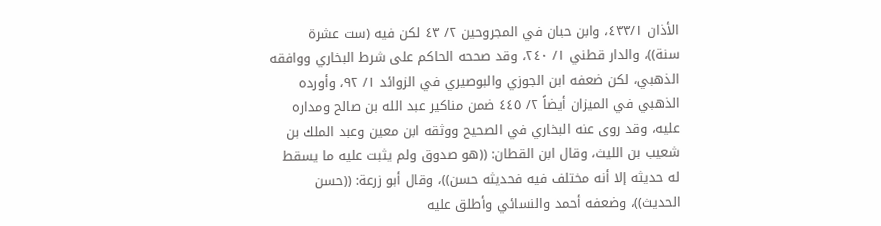الأذان ٤٣٣/١، وابن حبان في المجروحين ٢/ ٤٣ لكن فيه (ست عشرة سنة))، والدار قطني ١/ ٢٤٠، وقد صححه الحاكم على شرط البخاري ووافقه الذهبي، لكن ضعفه ابن الجوزي والبوصيري في الزوائد ١/ ٩٢، وأورده الذهبي في الميزان أيضاً ٢/ ٤٤٥ ضمن مناكير عبد الله بن صالح ومداره عليه، وقد روى عنه البخاري في الصحيح ووثقه ابن معين وعبد الملك بن شعيب بن الليث، وقال ابن القطان: ((هو صدوق ولم يثبت عليه ما يسقط له حديثه إلا أنه مختلف فيه فحديثه حسن))، وقال أبو زرعة: ((حسن الحديث))، وضعفه أحمد والنسائي وأطلق عليه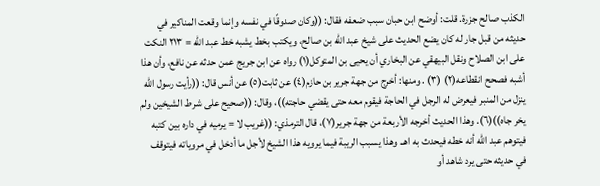الكذب صالح جزرة. قلت: أوضح ابن حبان سبب ضعفه فقال: ((وكان صدوقًا في نفسه وإنما وقعت المناكير في حديثه من قبل جار له كان يضع الحديث على شيخ عبد الله بن صالح، ويكتب بخط يشبه خط عبد الله = ٢١٣ النكت على ابن الصلاح ونقل البيهقي عن البخاري أن يحيى بن المتوكل(١) رواه عن ابن جريج عمن حدثه عن نافع، وأن هذا أشبه فصحح انقطاعه(٢) (٣) . ومنها: أخرج من جهة جرير بن حازم(٤) عن ثابت(٥) عن أنس قال: ((رأيت رسول الله ينزل من المنبر فيعرض له الرجل في الحاجة فيقوم معه حتى يقضي حاجته))، وقال: ((صحيح على شرط الشيخين ولم يخر جاه))(٦). وهذا الحديث أخرجه الأربعة من جهة جرير(٧)، قال الترمذي: ((غريب لا = يرميه في داره بين كتبه فيتوهم عبد الله أنه خطه فيحدث به اهـ. وهذا يسبب الريبة فيما يرويه هذا الشیخ لأجل ما أدخل في مروياته فيتوقف في حديثه حتى يرد شاهد أو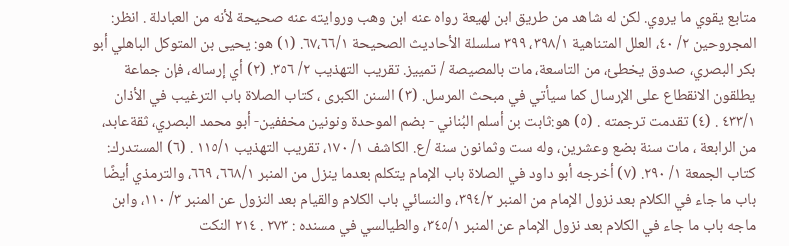متابع یقوي ما یروي. لکن له شاهد من طریق ابن لهيعة رواه عنه ابن وهب وروایته عنه صحیحة لأنه من العبادلة . انظر: المجروحين ٢/ ٤٠، العلل المتناهية ٣٩٨/١، ٣٩٩ سلسلة الأحاديث الصحيحة ٦٧،٦٦/١. (١) هو: يحيى بن المتوكل الباهلي أبو بكر البصري، صدوق يخطئ، من التاسعة، مات بالمصيصة / تمييز. تقريب التهذيب ٢/ ٣٥٦. (٢) أي إرساله، فإن جماعة يطلقون الانقطاع على الإرسال كما سيأتي في مبحث المرسل. (٣) السنن الكبرى ، كتاب الصلاة باب الترغيب في الأذان ٤٣٣/١ . (٤) تقدمت ترجمته . (٥) هو:ثابت بن أسلم البُناني - بضم الموحدة ونونين مخففين- أبو محمد البصري، ثقةعابد، من الرابعة ، مات سنة بضع وعشرين، وله ست وثمانون سنة /ع. الكاشف ١/ ١٧٠، تقريب التهذيب ١١٥/١ . (٦) المستدرك: كتاب الجمعة ١/ ٢٩٠. (٧) أخرجه أبو داود في الصلاة باب الإمام يتكلم بعدما ينزل من المنبر ٦٦٨/١، ٦٦٩، والترمذي أيضًا باب ما جاء في الكلام بعد نزول الإمام من المنبر ٣٩٤/٢، والنسائي باب الكلام والقيام بعد النزول عن المنبر ٣/ ١١٠، وابن ماجه باب ما جاء في الكلام بعد نزول الإمام عن المنبر ٣٤٥/١، والطيالسي في مسنده : ٢٧٣ . ٢١٤ النكت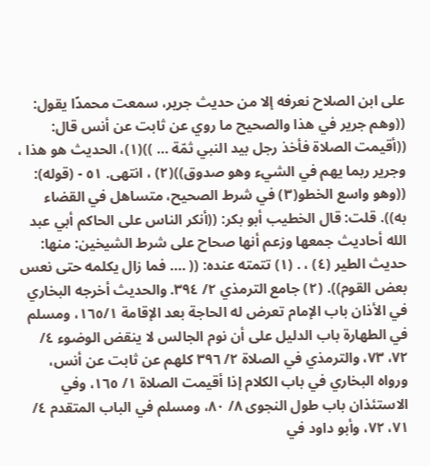على ابن الصلاح نعرفه إلا من حديث جرير، سمعت محمدًا يقول: ((وهم جرير في هذا والصحيح ما روي عن ثابت عن أنس قال: ((أقيمت الصلاة فأخذ رجل بيد النبي ثمّة ... ))(١)، الحديث هو هذا ، وجرير ربما يهم في الشيء وهو صدوق))(٢) ، انتهى. ٥١ - (قوله): ((وهو واسع الخطو(٣) في شرط الصحيح، متساهل في القضاء به)). قلت: قال الخطيب أبو بكر: ((أنكر الناس على الحاكم أبي عبد الله أحاديث جمعها وزعم أنها صحاح على شرط الشيخين: منها: حديث الطير (٤) ، . (١) تتمته عنده: (( .... فما زال يكلمه حتى نعس بعض القوم)). (٢) جامع الترمذي ٢/ ٣٩٤. والحديث أخرجه البخاري في الأذان باب الإمام تعرض له الحاجة بعد الإقامة ١٦٥/١، ومسلم في الطهارة باب الدليل على أن نوم الجالس لا ينقض الوضوء ٤/ ٧٢، ٧٣، والترمذي في الصلاة ٢/ ٣٩٦ كلهم عن ثابت عن أنس، ورواه البخاري في باب الكلام إذا أقيمت الصلاة ١/ ١٦٥، وفي الاستئذان باب طول النجوى ٨/ ٨٠، ومسلم في الباب المتقدم ٤/ ٧١، ٧٢، وأبو داود في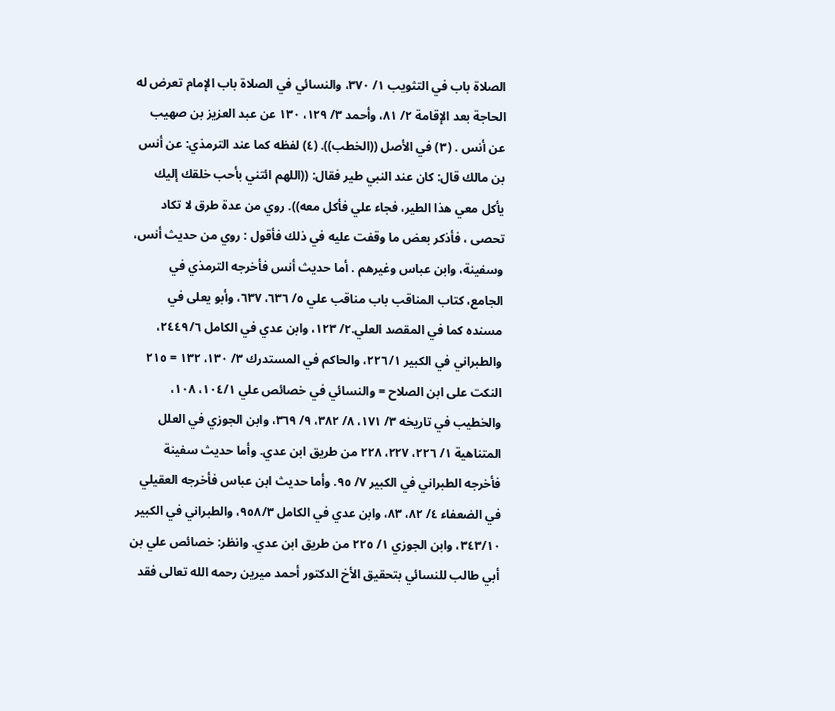الصلاة باب في التثويب ١/ ٣٧٠، والنسائي في الصلاة باب الإمام تعرض له الحاجة بعد الإقامة ٢/ ٨١، وأحمد ٣/ ١٢٩، ١٣٠ عن عبد العزيز بن صھیب عن أنس . (٣) في الأصل ((الخطب)). (٤) لفظه كما عند الترمذي: عن أنس بن مالك قال: كان عند النبي طير فقال: ((اللهم ائتني بأحب خلقك إليك يأكل معي هذا الطير، فجاء علي فأكل معه)). روي من عدة طرق لا تكاد تحصى ، فأذكر بعض ما وقفت عليه في ذلك فأقول : روي من حديث أنس، وسفینة، وابن عباس وغيرهم . أما حديث أنس فأخرجه الترمذي في الجامع، كتاب المناقب باب مناقب علي ٥/ ٦٣٦، ٦٣٧، وأبو يعلى في مسنده كما في المقصد العلي.٢/ ١٢٣، وابن عدي في الكامل ٢٤٤٩/٦، والطبراني في الكبير ٢٢٦/١، والحاكم في المستدرك ٣/ ١٣٠، ١٣٢ = ٢١٥ النكت على ابن الصلاح = والنسائي في خصائص علي ١٠٤/١، ١٠٨، والخطيب في تاريخه ٣/ ١٧١، ٨/ ٣٨٢، ٩/ ٣٦٩، وابن الجوزي في العلل المتناهية ١/ ٢٢٦، ٢٢٧، ٢٢٨ من طريق ابن عدي. وأما حديث سفينة فأخرجه الطبراني في الكبير ٧/ ٩٥. وأما حديث ابن عباس فأخرجه العقيلي في الضعفاء ٤/ ٨٢، ٨٣، وابن عدي في الكامل ٩٥٨/٣، والطبراني في الكبير ٣٤٣/١٠، وابن الجوزي ١/ ٢٢٥ من طريق ابن عدي. وانظر: خصائص علي بن أبي طالب للنسائي بتحقيق الأخ الدكتور أحمد میرین رحمه الله تعالى فقد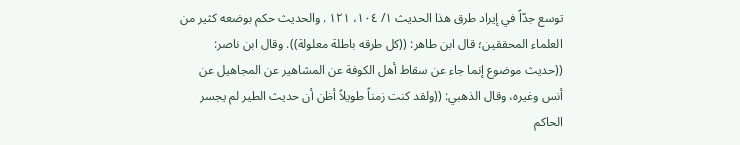توسع جدّاً في إيراد طرق هذا الحديث ١/ ١٠٤، ١٢١ . والحديث حكم بوضعه كثير من العلماء المحققين؛ قال ابن طاهر: ((كل طرقه باطلة معلولة)). وقال ابن ناصر: ((حديث موضوع إنما جاء عن سقاط أهل الكوفة عن المشاهير عن المجاهيل عن أنس وغيره، وقال الذهبي: ((ولقد كنت زمناً طويلاً أظن أن حديث الطير لم يجسر الحاكم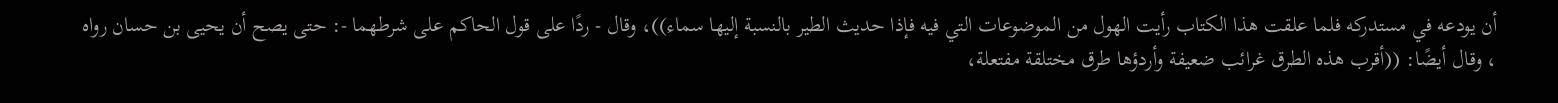أن يودعه في مستدركه فلما علقت هذا الكتاب رأيت الهول من الموضوعات التي فيه فإذا حديث الطير بالنسبة إليها سماء))، وقال - ردًا على قول الحاكم على شرطهما -: حتى يصح أن يحيى بن حسان رواه ، وقال أيضًا: ((أقرب هذه الطرق غرائب ضعيفة وأردؤها طرق مختلقة مفتعلة،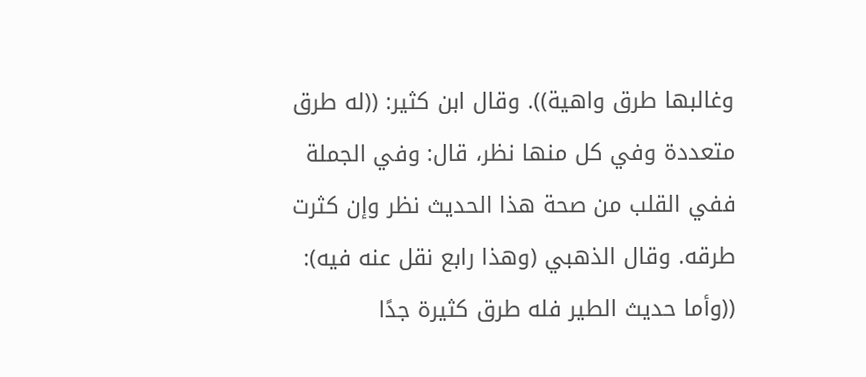وغالبها طرق واهية)). وقال ابن كثير: ((له طرق متعددة وفي كل منها نظر، قال: وفي الجملة ففي القلب من صحة هذا الحديث نظر وإن كثرت طرقه. وقال الذهبي (وهذا رابع نقل عنه فيه): ((وأما حديث الطير فله طرق كثيرة جدًا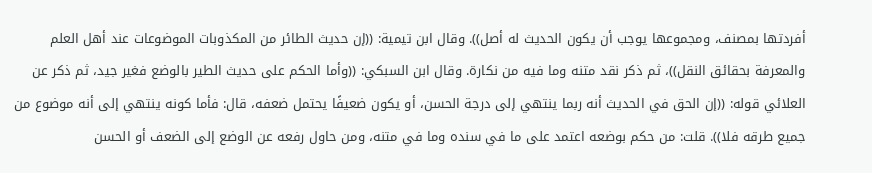أفردتها بمصنف، ومجموعها يوجب أن يكون الحديث له أصل)). وقال ابن تيمية: ((إن حديث الطائر من المكذوبات الموضوعات عند أهل العلم والمعرفة بحقائق النقل))، ثم ذكر نقد متنه وما فيه من نكارة. وقال ابن السبكي: ((وأما الحكم على حديث الطير بالوضع فغير جيد، ثم ذكر عن العلائي قوله: ((إن الحق في الحديث أنه ربما ينتهي إلى درجة الحسن، أو يكون ضعيفًا یحتمل ضعفه، قال: فأما کونه ینتهي إلى أنه موضوع من جمیع طرقه فلا)). قلت: من حكم بوضعه اعتمد على ما في سنده وما في متنه، ومن حاول رفعه عن الوضع إلى الضعف أو الحسن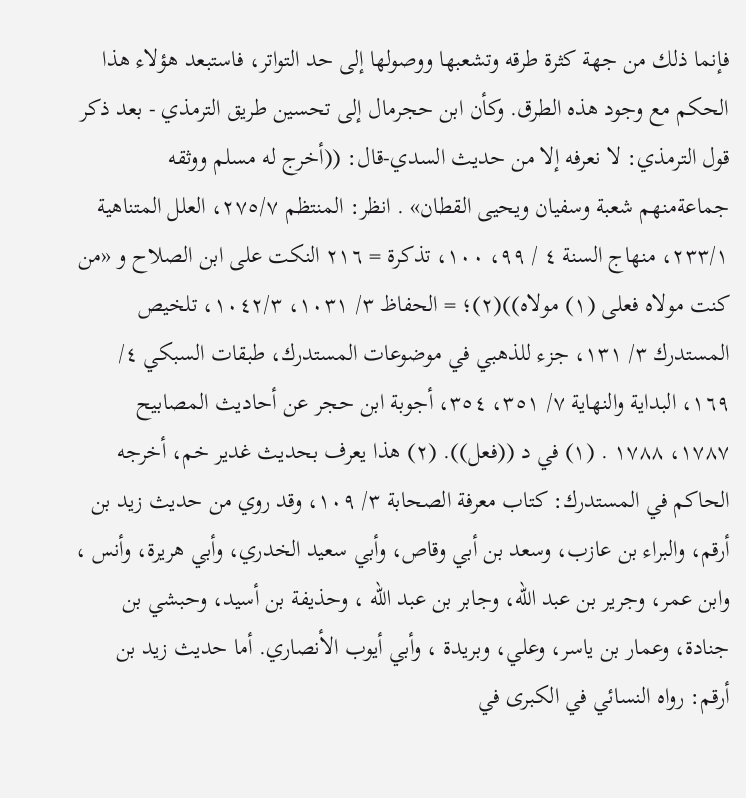فإنما ذلك من جهة كثرة طرقه وتشعبها ووصولها إلى حد التواتر، فاستبعد هؤلاء هذا الحكم مع وجود هذه الطرق. وكأن ابن حجرمال إلى تحسين طريق الترمذي - بعد ذكر قول الترمذي: لا نعرفه إلا من حديث السدي-قال: ((أخرج له مسلم ووثقه جماعةمنهم شعبة وسفیان ويحيى القطان» . انظر: المنتظم ٢٧٥/٧، العلل المتناهية ٢٣٣/١، منهاج السنة ٤ / ٩٩، ١٠٠، تذكرة = ٢١٦ النكت على ابن الصلاح و «من كنت مولاه فعلی (١) مولاه))(٢)؛ = الحفاظ ٣/ ١٠٣١، ١٠٤٢/٣، تلخيص المستدرك ٣/ ١٣١، جزء للذهبي في موضوعات المستدرك، طبقات السبكي ٤/ ١٦٩، البداية والنهاية ٧/ ٣٥١، ٣٥٤، أجوبة ابن حجر عن أحاديث المصابيح ١٧٨٧، ١٧٨٨ . (١) في د ((فعل)). (٢) هذا يعرف بحديث غدير خم، أخرجه الحاكم في المستدرك: كتاب معرفة الصحابة ٣/ ١٠٩، وقد روي من حديث زيد بن أرقم، والبراء بن عازب، وسعد بن أبي وقاص، وأبي سعيد الخدري، وأبي هريرة، وأنس ، وابن عمر، وجرير بن عبد الله، وجابر بن عبد الله ، وحذيفة بن أسيد، وحبشي بن جنادة، وعمار بن ياسر، وعلي، وبريدة ، وأبي أيوب الأنصاري. أما حديث زيد بن أرقم: رواه النسائي في الكبرى في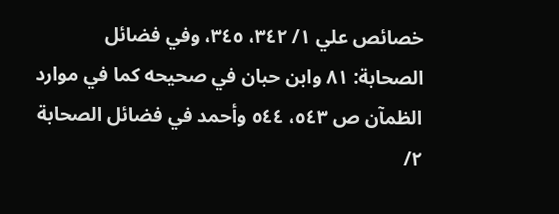خصائص علي ١/ ٣٤٢، ٣٤٥، وفي فضائل الصحابة: ٨١ وابن حبان في صحيحه كما في موارد الظمآن ص ٥٤٣، ٥٤٤ وأحمد في فضائل الصحابة ٢/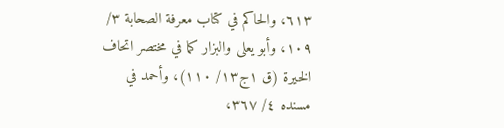٦١٣، والحاكم في كتاب معرفة الصحابة ٣/ ١٠٩، وأبو يعلى والبزار كما في مختصر اتحاف الخيرة (ق ١ج١٣/ ١١٠)، وأحمد في مسنده ٤/ ٣٦٧،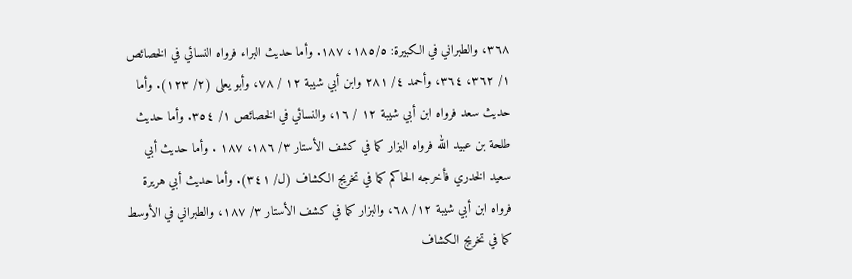٣٦٨، والطبراني في الكبيرة: ١٨٥/٥، ١٨٧. وأما حديث البراء فرواه النسائي في الخصائص ١/ ٣٦٢، ٣٦٤، وأحمد ٤/ ٢٨١ وابن أبي شيبة ١٢ / ٧٨، وأبو يعلى (٢/ ١٢٣). وأما حديث سعد فرواه ابن أبي شيبة ١٢ / ١٦، والنسائي في الخصائص ١/ ٣٥٤. وأما حديث طلحة بن عبيد الله فرواه البزار كما في كشف الأستار ٣/ ١٨٦، ١٨٧ . وأما حديث أبي سعيد الخدري فأخرجه الحاكم كما في تخريج الكشاف (ل/ ٣٤١). وأما حديث أبي هريرة فرواه ابن أبي شيبة ١٢/ ٦٨، والبزار كما في كشف الأستار ٣/ ١٨٧، والطبراني في الأوسط كما في تخريج الكشاف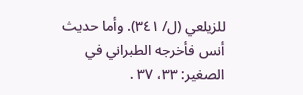للزيلعي (ل/ ٣٤١). وأما حديث أنس فأخرجه الطبراني في الصغير: ٣٣، ٣٧ .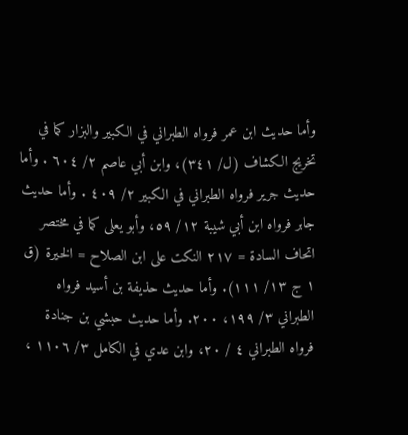وأما حديث ابن عمر فرواه الطبراني في الكبير والبزار كما في تخريج الكشاف (ل/ ٣٤١)، وابن أبي عاصم ٢/ ٦٠٤ . وأما حديث جرير فرواه الطبراني في الكبير ٢/ ٤٠٩ . وأما حديث جابر فرواه ابن أبي شيبة ١٢/ ٥٩، وأبو يعلى كما في مختصر اتحاف السادة = ٢١٧ النكت على ابن الصلاح = الخيرة (ق ١ ج ١٣/ ١١١). وأما حديث حذيفة بن أسيد فرواه الطبراني ٣/ ١٩٩، ٢٠٠. وأما حديث حبشي بن جنادة فرواه الطبراني ٤ / ٢٠، وابن عدي في الكامل ٣/ ١١٠٦ ،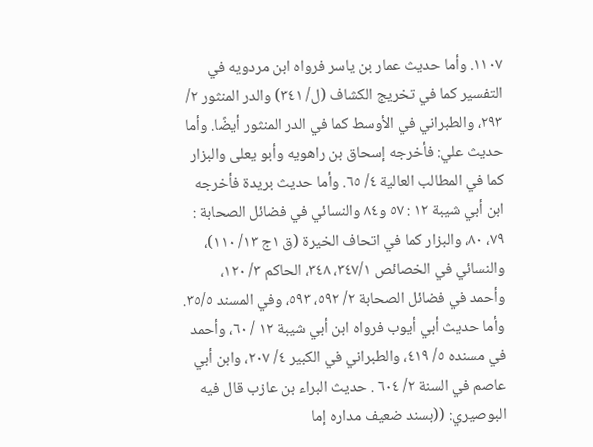١١٠٧. وأما حديث عمار بن ياسر فرواه ابن مردويه في التفسير كما في تخريج الكشاف (ل/ ٣٤١) والدر المنثور ٢/ ٢٩٣، والطبراني في الأوسط كما في الدر المنثور أيضًا. وأما حديث علي: فأخرجه إسحاق بن راهويه وأبو يعلى والبزار كما في المطالب العالية ٤/ ٦٥. وأما حديث بريدة فأخرجه ابن أبي شيبة ١٢ : ٥٧ و٨٤ والنسائي في فضائل الصحابة : ٧٩، ٨٠، والبزار كما في اتحاف الخيرة (ق ١ج ١٣/ ١١٠)، والنسائي في الخصائص ٣٤٧/١، ٣٤٨، الحاكم ٣/ ١٢٠، وأحمد في فضائل الصحابة ٢/ ٥٩٢، ٥٩٣، وفي المسند ٣٥/٥. وأما حديث أبي أيوب فرواه ابن أبي شيبة ١٢ / ٦٠، وأحمد في مسنده ٥/ ٤١٩، والطبراني في الكبير ٤/ ٢٠٧، وابن أبي عاصم في السنة ٢/ ٦٠٤ . حديث البراء بن عازب قال فيه البوصيري: ((بسند ضعيف مداره إما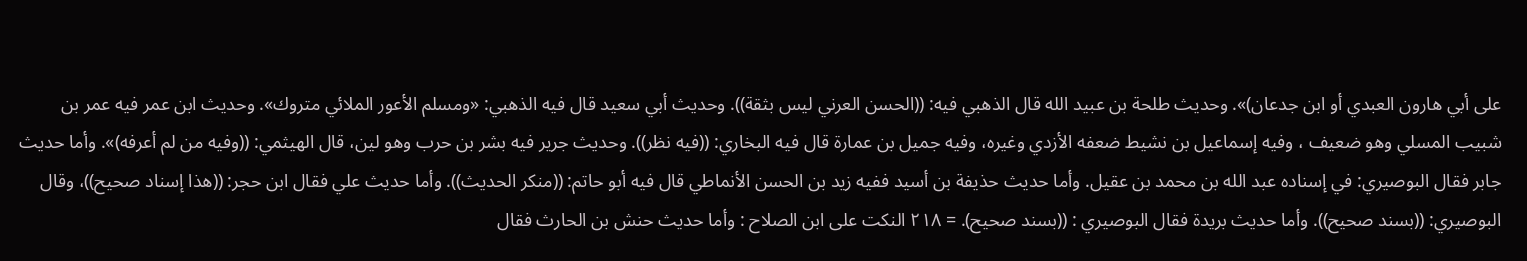على أبي هارون العبدي أو ابن جدعان)». وحديث طلحة بن عبيد الله قال الذهبي فيه: ((الحسن العرني ليس بثقة)). وحديث أبي سعيد قال فيه الذهبي: «ومسلم الأعور الملائي متروك». وحديث ابن عمر فيه عمر بن شبيب المسلي وهو ضعيف ، وفيه إسماعيل بن نشيط ضعفه الأزدي وغيره، وفيه جميل بن عمارة قال فيه البخاري: ((فيه نظر)). وحديث جرير فيه بشر بن حرب وهو لين، قال الهيثمي: ((وفيه من لم أعرفه)». وأما حديث جابر فقال البوصيري: في إسناده عبد الله بن محمد بن عقيل. وأما حديث حذيفة بن أسيد ففيه زيد بن الحسن الأنماطي قال فيه أبو حاتم: ((منكر الحديث)). وأما حديث علي فقال ابن حجر: ((هذا إسناد صحيح))، وقال البوصيري: ((بسند صحيح)). وأما حديث بريدة فقال البوصيري : ((بسند صحيح). = ٢١٨ النكت على ابن الصلاح : وأما حديث حنش بن الحارث فقال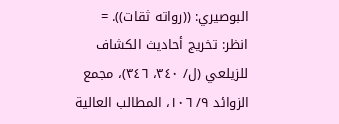البوصيري: ((رواته ثقات)). = انظر: تخريج أحاديث الكشاف للزيلعي (ل/ ٣٤٠، ٣٤٦)، مجمع الزوائد ٩/ ١٠٦، المطالب العالية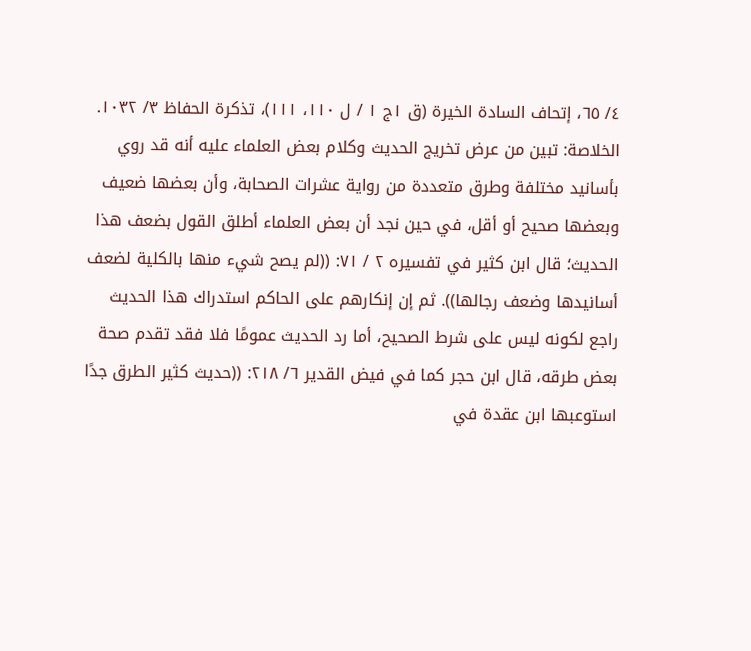٤/ ٦٥، إتحاف السادة الخيرة (ق ١ج ١ / ل ١١٠، ١١١)، تذكرة الحفاظ ٣/ ١٠٣٢. الخلاصة: تبين من عرض تخريج الحديث وكلام بعض العلماء عليه أنه قد روي بأسانيد مختلفة وطرق متعددة من رواية عشرات الصحابة، وأن بعضها ضعيف وبعضها صحيح أو أقل، في حين نجد أن بعض العلماء أطلق القول بضعف هذا الحديث؛ قال ابن كثير في تفسيره ٢ / ٧١: ((لم يصح شيء منها بالكلية لضعف أسانيدها وضعف رجالها)). ثم إن إنكارهم على الحاكم استدراك هذا الحديث راجع لكونه ليس على شرط الصحيح، أما رد الحديث عمومًا فلا فقد تقدم صحة بعض طرقه، قال ابن حجر كما في فيض القدير ٦/ ٢١٨: ((حديث كثير الطرق جدًا استوعبها ابن عقدة في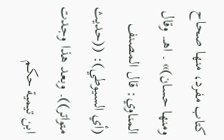كتاب مفرد، منها صحاح ومنها حسان)» . اهـ. وقال المناوي: قال المصنف (أي السيوطي): ((حديث متواتر)). وبعد هذا وجدت ابن تيمية حكم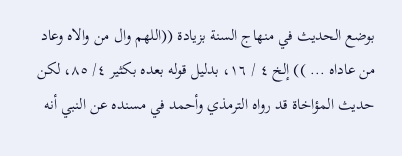بوضع الحديث في منهاج السنة بزيادة ((اللهم وال من والاه وعاد من عاداه ... )) إلخ ٤ / ١٦، بدليل قوله بعده بكثير ٤/ ٨٥، لكن حديث المؤاخاة قد رواه الترمذي وأحمد في مسنده عن النبي أنه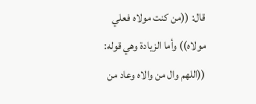قال: ((من كنت مولاه فعلي مولاه)) وأما الزيادة وهي قوله: ((اللهم وال من والاه وعاد من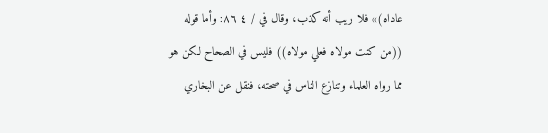عاداه)» فلا ريب أنه كذب، وقال في / ٤ ٨٦: وأما قوله ((من كنت مولاه فعلي مولاه)) فليس في الصحاح لكن هو مما رواه العلماء وتنازع الناس في صحته، فنقل عن البخاري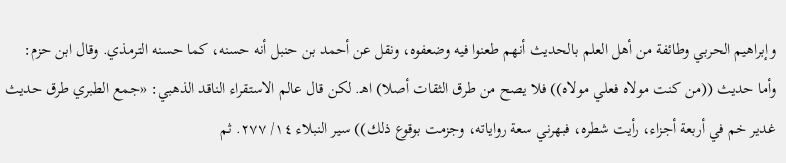وإبراهيم الحربي وطائفة من أهل العلم بالحديث أنهم طعنوا فيه وضعفوه، ونقل عن أحمد بن حنبل أنه حسنه، كما حسنه الترمذي. وقال ابن حزم: وأما حديث ((من كنت مولاه فعلي مولاه)) فلا يصح من طرق الثقات أصلا) اهـ. لكن قال عالم الاستقراء الناقد الذهبي: «جمع الطبري طرق حديث غدير خم في أربعة أجزاء، رأيت شطره، فبهرني سعة رواياته، وجزمت بوقوع ذلك)) سير النبلاء ١٤/ ٢٧٧. ثم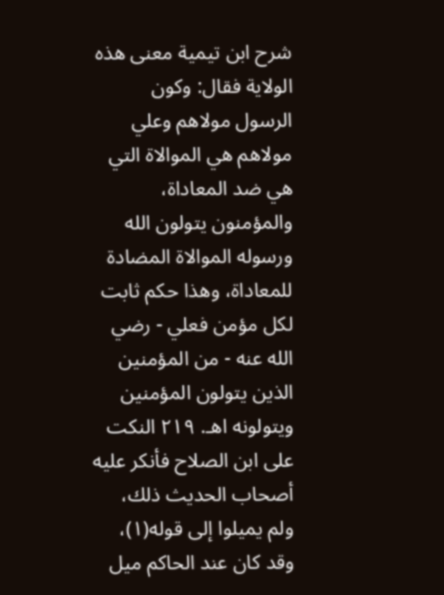شرح ابن تيمية معنى هذه الولاية فقال: وكون الرسول مولاهم وعلي مولاهم هي الموالاة التي هي ضد المعاداة، والمؤمنون يتولون الله ورسوله الموالاة المضادة للمعاداة، وهذا حكم ثابت لكل مؤمن فعلي - رضي الله عنه - من المؤمنين الذين يتولون المؤمنين ويتولونه اهـ. ٢١٩ النكت على ابن الصلاح فأنكر عليه أصحاب الحديث ذلك، ولم يميلوا إلى قوله(١)، وقد كان عند الحاكم ميل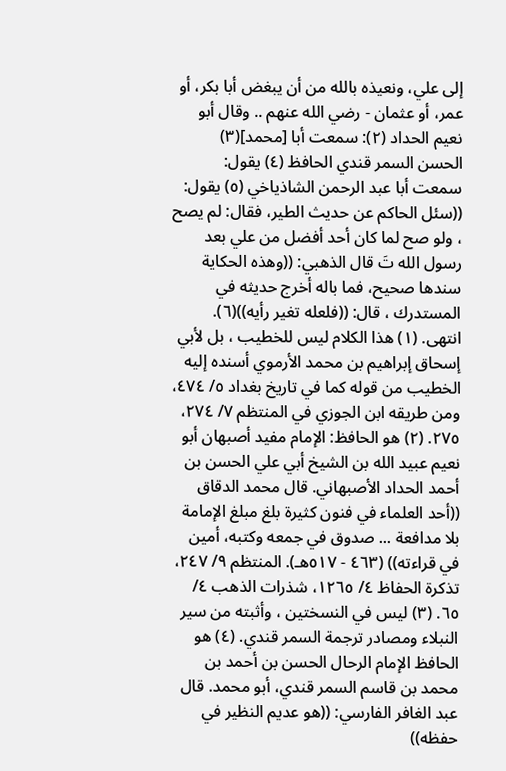إلى علي، ونعيذه بالله من أن يبغض أبا بكر، أو عمر، أو عثمان - رضي الله عنهم .. وقال أبو نعيم الحداد (٢): سمعت أبا [محمد](٣) الحسن السمر قندي الحافظ (٤) يقول: سمعت أبا عبد الرحمن الشاذياخي (٥) يقول: ((سئل الحاكم عن حديث الطير، فقال: لم يصح ، ولو صح لما كان أحد أفضل من علي بعد رسول الله تَ قال الذهبي: ((وهذه الحكاية سندها صحيح، فما باله أخرج حديثه في المستدرك ، قال: ((فلعله تغير رأيه))(٦). انتهى. (١) هذا الكلام ليس للخطيب ، بل لأبي إسحاق إبراهيم بن محمد الأرموي أسنده إليه الخطيب من قوله كما في تاريخ بغداد ٥/ ٤٧٤، ومن طريقه ابن الجوزي في المنتظم ٧/ ٢٧٤، ٢٧٥. (٢) هو الحافظ: الإمام مفيد أصبهان أبو نعيم عبيد الله بن الشيخ أبي علي الحسن بن أحمد الحداد الأصبهاني. قال محمد الدقاق ((أحد العلماء في فنون كثيرة بلغ مبلغ الإمامة بلا مدافعة ... صدوق في جمعه وكتبه، أمين في قراءته)) (٤٦٣ - ٥١٧هـ). المنتظم ٩/ ٢٤٧، تذكرة الحفاظ ٤/ ١٢٦٥، شذرات الذهب ٤/ ٦٥. (٣) ليس في النسختين ، وأثبته من سير النبلاء ومصادر ترجمة السمر قندي. (٤) هو الحافظ الإمام الرحال الحسن بن أحمد بن محمد بن قاسم السمر قندي، أبو محمد. قال عبد الغافر الفارسي: ((هو عديم النظير في حفظه))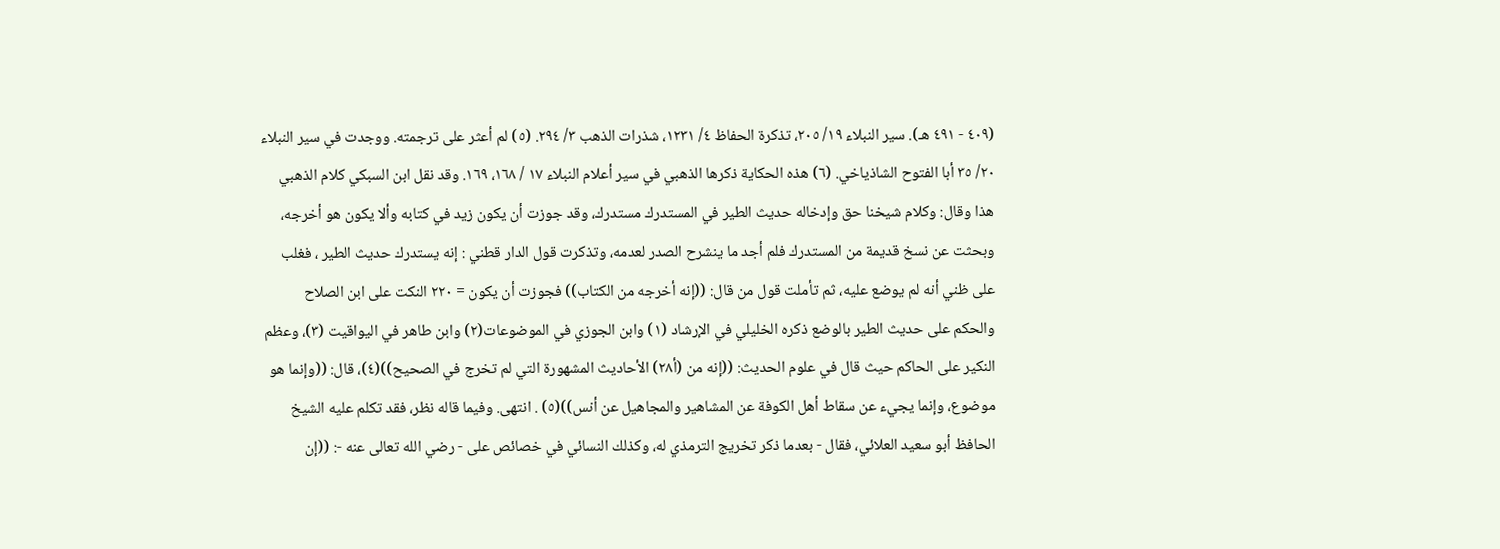(٤٠٩ - ٤٩١ هـ). سير النبلاء ١٩/ ٢٠٥، تذكرة الحفاظ ٤/ ١٢٣١، شذرات الذهب ٣/ ٢٩٤. (٥) لم أعثر على ترجمته. ووجدت في سير النبلاء ٢٠/ ٣٥ أبا الفتوح الشاذياخي. (٦) هذه الحكاية ذكرها الذهبي في سير أعلام النبلاء ١٧ / ١٦٨، ١٦٩. وقد نقل ابن السبكي كلام الذهبي هذا وقال: وكلام شيخنا حق وإدخاله حديث الطير في المستدرك مستدرك، وقد جوزت أن يكون زيد في كتابه وألا يكون هو أخرجه، وبحثت عن نسخ قديمة من المستدرك فلم أجد ما ينشرح الصدر لعدمه، وتذكرت قول الدار قطني : إنه يستدرك حديث الطير ، فغلب على ظني أنه لم يوضع عليه، ثم تأملت قول من قال: ((إنه أخرجه من الكتاب)) فجوزت أن يكون = ٢٢٠ النكت على ابن الصلاح والحكم على حديث الطير بالوضع ذكره الخليلي في الإرشاد (١) وابن الجوزي في الموضوعات(٢) وابن طاهر في اليواقيت (٣)، وعظم النكير على الحاكم حيث قال في علوم الحديث: ((إنه من (أ٢٨) الأحاديث المشهورة التي لم تخرج في الصحيح))(٤)، قال: ((وإنما هو موضوع، وإنما يجيء عن سقاط أهل الكوفة عن المشاهير والمجاهيل عن أنس))(٥) . انتهى. وفيما قاله نظر، فقد تكلم عليه الشيخ الحافظ أبو سعيد العلائي، فقال - بعدما ذكر تخريج الترمذي له، وكذلك النسائي في خصائص على - رضي الله تعالى عنه -: ((إن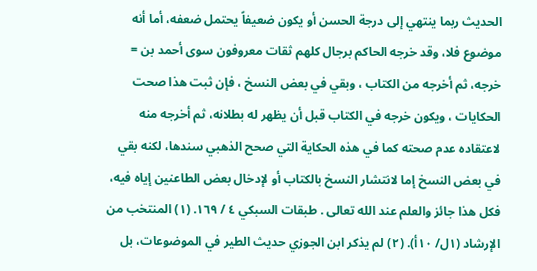الحديث ربما ينتهي إلى درجة الحسن أو يكون ضعيفاً يحتمل ضعفه، أما أنه موضوع فلا، وقد خرجه الحاكم برجال كلهم ثقات معروفون سوى أحمد بن = خرجه، ثم أخرجه من الكتاب ، وبقي في بعض النسخ ، فإن ثبت هذا صحت الحكايات ، ويكون خرجه في الكتاب قبل أن يظهر له بطلانه، ثم أخرجه منه لاعتقاده عدم صحته كما في هذه الحكاية التي صحح الذهبي سندها، لكنه بقي في بعض النسخ إما لانتشار النسخ بالكتاب أو لإدخال بعض الطاعنين إياه فيه، فكل هذا جائز والعلم عند الله تعالی . طبقات السبكي ٤ / ١٦٩. (١) المنتخب من الإرشاد (١ل/ ١٠أ). (٢) لم يذكر ابن الجوزي حديث الطير في الموضوعات، بل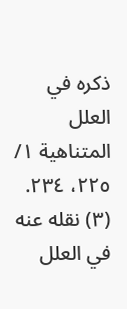ذكره في العلل المتناهية ١/ ٢٢٥، ٢٣٤. (٣) نقله عنه في العلل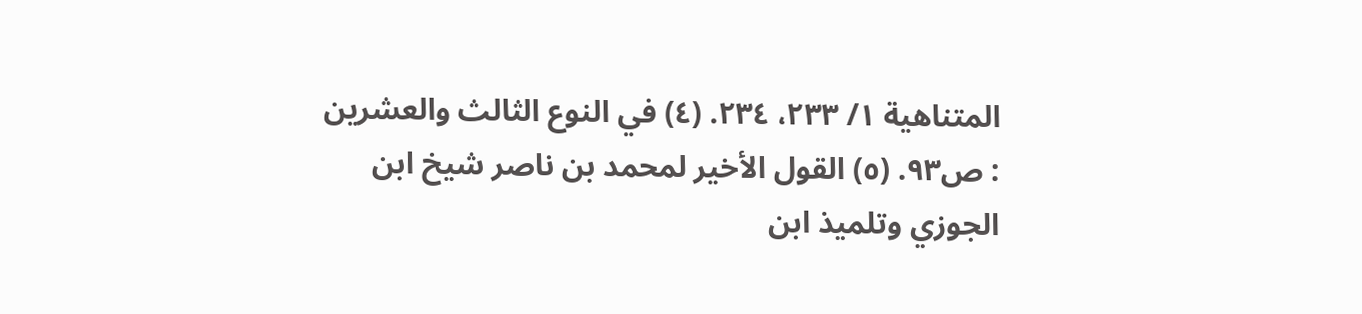المتناهية ١/ ٢٣٣، ٢٣٤. (٤) في النوع الثالث والعشرين : ص٩٣. (٥) القول الأخير لمحمد بن ناصر شيخ ابن الجوزي وتلميذ ابن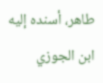طاهر، أسنده إليه ابن الجوزي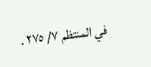في المنتظم ٧/ ٢٧٥ .